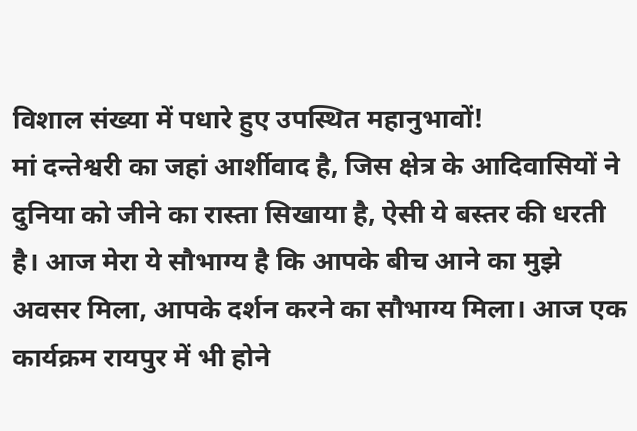विशाल संख्या में पधारे हुए उपस्थित महानुभावों!
मां दन्तेश्वरी का जहां आर्शीवाद है, जिस क्षेत्र के आदिवासियों ने दुनिया को जीने का रास्ता सिखाया है, ऐसी ये बस्तर की धरती है। आज मेरा ये सौभाग्य है कि आपके बीच आने का मुझे अवसर मिला, आपके दर्शन करने का सौभाग्य मिला। आज एक कार्यक्रम रायपुर में भी होने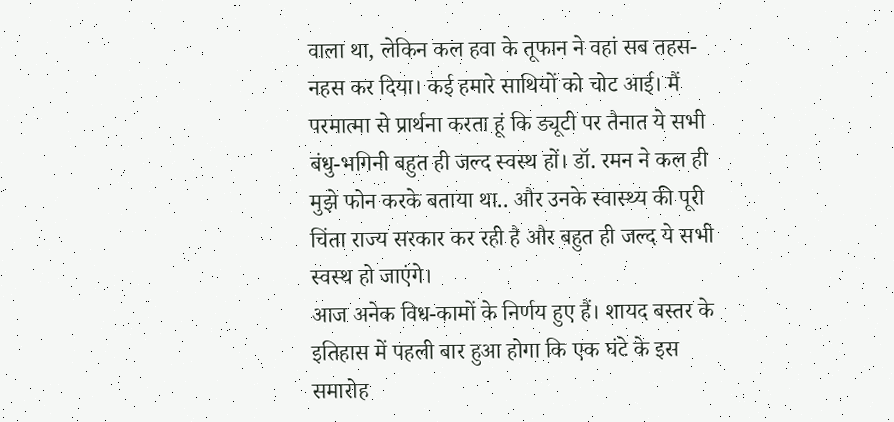वाला था, लेकिन कल हवा के तूफान ने वहां सब तहस-नहस कर दिया। कई हमारे साथियों को चोट आई। मैं परमात्मा से प्रार्थना करता हूं कि ड्यूटी पर तैनात ये सभी बंधु-भगिनी बहुत ही जल्द स्वस्थ हों। डॉ. रमन ने कल ही मुझे फोन करके बताया था.. और उनके स्वास्थ्य की पूरी चिंता राज्य सरकार कर रही है और बहुत ही जल्द ये सभी स्वस्थ हो जाएंगे।
आज अनेक विध-कामों के निर्णय हुए हैं। शायद बस्तर के इतिहास में पहली बार हुआ होगा कि एक घंटे के इस समारोह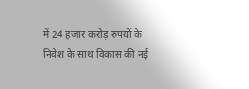में 24 हजार करोड़ रुपयों के निवेश के साथ विकास की नई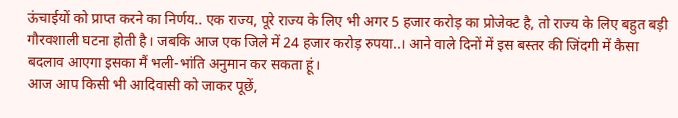ऊंचाईयों को प्राप्त करने का निर्णय.. एक राज्य, पूरे राज्य के लिए भी अगर 5 हजार करोड़ का प्रोजेक्ट है, तो राज्य के लिए बहुत बड़ी गौरवशाली घटना होती है। जबकि आज एक जिले में 24 हजार करोड़ रुपया..। आने वाले दिनों में इस बस्तर की जिंदगी में कैसा बदलाव आएगा इसका मैं भली-भांति अनुमान कर सकता हूं।
आज आप किसी भी आदिवासी को जाकर पूछें,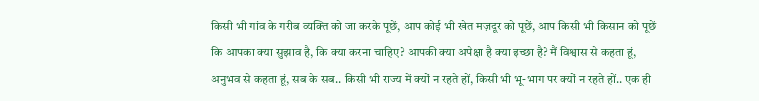किसी भी गांव के गरीब व्यक्ति को जा करके पूछें, आप कोई भी खेत मज़दूर को पूछें, आप किसी भी किसान को पूछें कि आपका क्या सुझाव है, कि क्या करना चाहिए? आपकी क्या अपेक्षा है क्या इच्छा है? मैं विश्वास से कहता हूं, अनुभव से कहता हूं, सब के सब.. किसी भी राज्य में क्यों न रहते हों, किसी भी भू-भाग पर क्यों न रहते हों.. एक ही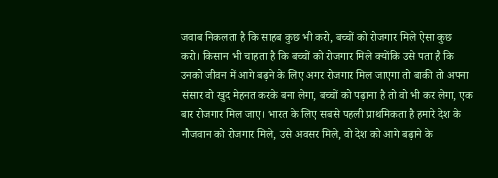जवाब निकलता है कि साहब कुछ भी करो, बच्चों को रोजगार मिले ऐसा कुछ करो। किसान भी चाहता है कि बच्चों को रोजगार मिले क्योंकि उसे पता है कि उनको जीवन में आगे बढ़ने के लिए अगर रोजगार मिल जाएगा तो बाकी तो अपना संसार वो खुद मेहनत करके बना लेगा, बच्चों को पढ़ाना है तो वो भी कर लेगा, एक बार रोजगार मिल जाए। भारत के लिए सबसे पहली प्राथमिकता है हमारे देश के नौजवान को रोजगार मिले, उसे अवसर मिले, वो देश को आगे बढ़ाने के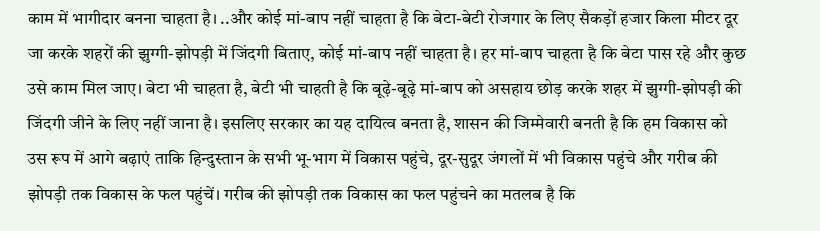काम में भागीदार बनना चाहता है। ..और कोई मां-बाप नहीं चाहता है कि बेटा-बेटी रोजगार के लिए सैकड़ों हजार किला मीटर दूर जा करके शहरों की झुग्गी-झोपड़ी में जिंदगी बिताए, कोई मां-बाप नहीं चाहता है। हर मां-बाप चाहता है कि बेटा पास रहे और कुछ उसे काम मिल जाए। बेटा भी चाहता है, बेटी भी चाहती है कि बूढ़े-बूढ़े मां-बाप को असहाय छोड़ करके शहर में झुग्गी-झोपड़ी की जिंदगी जीने के लिए नहीं जाना है। इसलिए सरकार का यह दायित्व बनता है, शासन की जिम्मेवारी बनती है कि हम विकास को उस रूप में आगे बढ़ाएं ताकि हिन्दुस्तान के सभी भू-भाग में विकास पहुंचे, दूर-सुदूर जंगलों में भी विकास पहुंचे और गरीब की झोपड़ी तक विकास के फल पहुंचें। गरीब की झोपड़ी तक विकास का फल पहुंचने का मतलब है कि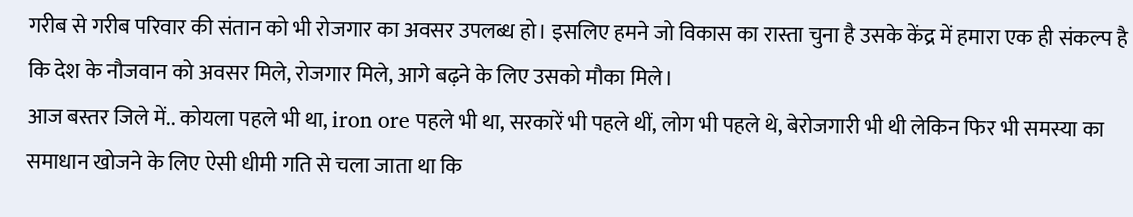गरीब से गरीब परिवार की संतान को भी रोजगार का अवसर उपलब्ध हो। इसलिए हमने जो विकास का रास्ता चुना है उसके केंद्र में हमारा एक ही संकल्प है कि देश के नौजवान को अवसर मिले, रोजगार मिले, आगे बढ़ने के लिए उसको मौका मिले।
आज बस्तर जिले में.. कोयला पहले भी था, iron ore पहले भी था, सरकारें भी पहले थीं, लोग भी पहले थे, बेरोजगारी भी थी लेकिन फिर भी समस्या का समाधान खोजने के लिए ऐसी धीमी गति से चला जाता था कि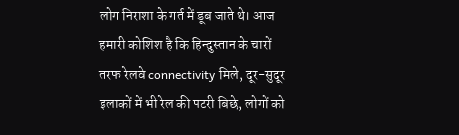लोग निराशा के गर्त में डूब जाते थे। आज हमारी कोशिश है कि हिन्दुस्तान के चारों तरफ रेलवे connectivity मिले, दूर-सुदूर इलाकों में भी रेल की पटरी बिछे, लोगों को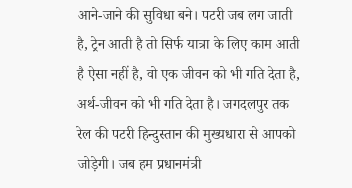आने-जाने की सुविधा बने। पटरी जब लग जाती है, ट्रेन आती है तो सिर्फ यात्रा के लिए काम आती है ऐसा नहीं है, वो एक जीवन को भी गति देता है, अर्थ-जीवन को भी गति देता है। जगदलपुर तक रेल की पटरी हिन्दुस्तान की मुख्यधारा से आपको जोड़ेगी। जब हम प्रधानमंत्री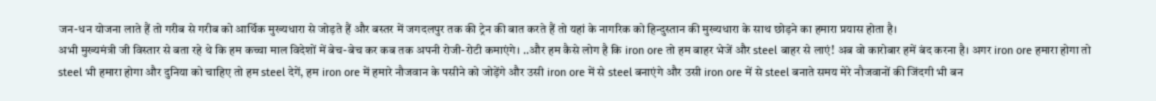जन-धन योजना लाते हैं तो गरीब से गरीब को आर्थिक मुख्यधारा से जोड़ते हैं और बस्तर में जगदलपुर तक की ट्रेन की बात करते हैं तो यहां के नागरिक को हिन्दुस्तान की मुख्यधारा के साथ छोड़ने का हमारा प्रयास होता है।
अभी मुख्यमंत्री जी विस्तार से बता रहे थे कि हम कच्चा माल विदेशों में बेच-बेच कर कब तक अपनी रोजी-रोटी कमाएंगे। ..और हम कैसे लोग है कि iron ore तो हम बाहर भेजें और steel बाहर से लाएं! अब वो कारोबार हमें बंद करना है। अगर iron ore हमारा होगा तो steel भी हमारा होगा और दुनिया को चाहिए तो हम steel देगें, हम iron ore में हमारे नौजवान के पसीने को जोड़ेंगे और उसी iron ore में से steel बनाएंगे और उसी iron ore में से steel बनाते समय मेरे नौजवानों की जिंदगी भी बन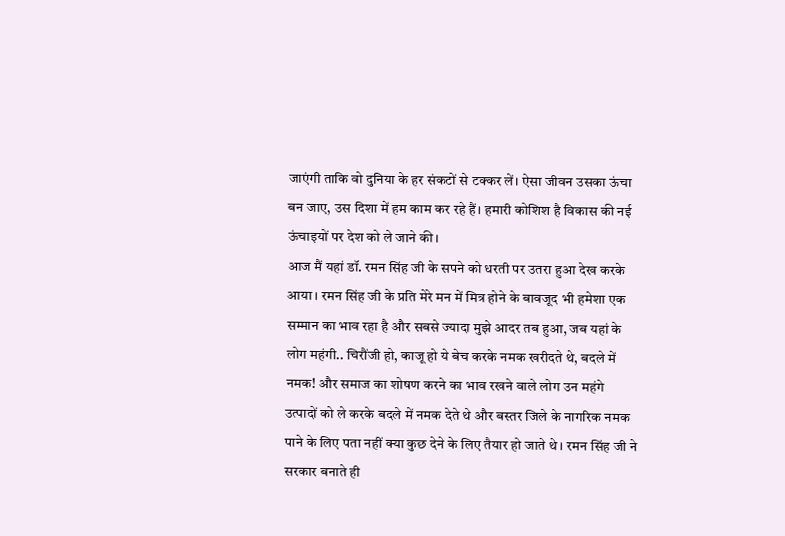जाएंगी ताकि वो दुनिया के हर संकटों से टक्कर लें। ऐसा जीवन उसका ऊंचा बन जाए, उस दिशा में हम काम कर रहे हैं। हमारी कोशिश है विकास की नई ऊंचाइयों पर देश को ले जाने की।
आज मैं यहां डॉ. रमन सिंह जी के सपने को धरती पर उतरा हुआ देख करके आया। रमन सिंह जी के प्रति मेरे मन में मित्र होने के बावजूद भी हमेशा एक सम्मान का भाव रहा है और सबसे ज्यादा मुझे आदर तब हुआ, जब यहां के लोग महंगी.. चिरौंजी हो, काजू हो ये बेच करके नमक खरीदते थे, बदले में नमक! और समाज का शोषण करने का भाव रखने वाले लोग उन महंगे उत्पादों को ले करके बदले में नमक देते थे और बस्तर जिले के नागरिक नमक पाने के लिए पता नहीं क्या कुछ देने के लिए तैयार हो जाते थे। रमन सिंह जी ने सरकार बनाते ही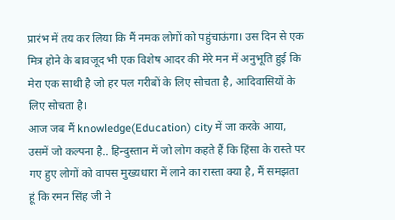प्रारंभ में तय कर लिया कि मैं नमक लोगों को पहुंचाऊंगा। उस दिन से एक मित्र होने के बावजूद भी एक विशेष आदर की मेरे मन में अनुभूति हुई कि मेरा एक साथी है जो हर पल गरीबों के लिए सोचता है, आदिवासियों के लिए सोचता है।
आज जब मैं knowledge(Education) city में जा करके आया, उसमें जो कल्पना है.. हिन्दुस्तान में जो लोग कहते हैं कि हिंसा के रास्ते पर गए हुए लोगों को वापस मुख्यधारा में लाने का रास्ता क्या है, मैं समझता हूं कि रमन सिंह जी ने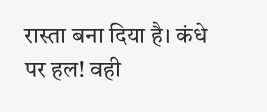रास्ता बना दिया है। कंधे पर हल! वही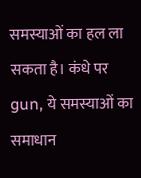समस्याओं का हल ला सकता है। कंधे पर gun, ये समस्याओं का समाधान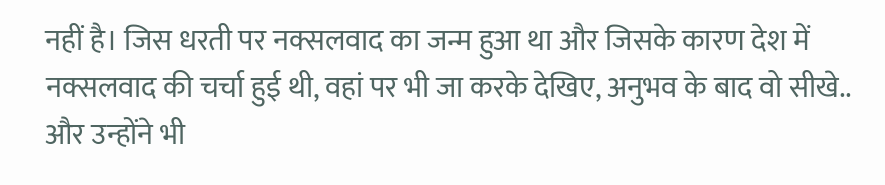नहीं है। जिस धरती पर नक्सलवाद का जन्म हुआ था और जिसके कारण देश में नक्सलवाद की चर्चा हुई थी, वहां पर भी जा करके देखिए, अनुभव के बाद वो सीखे.. और उन्होंने भी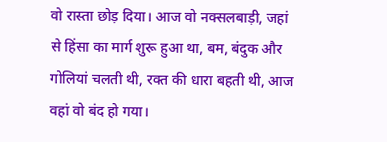वो रास्ता छोड़ दिया। आज वो नक्सलबाड़ी, जहां से हिंसा का मार्ग शुरू हुआ था, बम, बंदुक और गोलियां चलती थी, रक्त की धारा बहती थी, आज वहां वो बंद हो गया।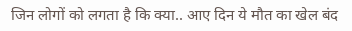जिन लोगों को लगता है कि क्या.. आए दिन ये मौत का खेल बंद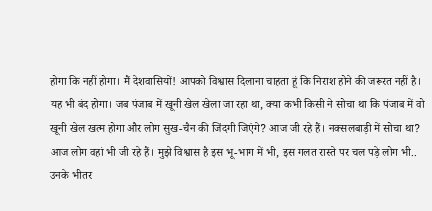होगा कि नहीं होगा। मैं देशवासियों! आपको विश्वास दिलाना चाहता हूं कि निराश होने की जरूरत नहीं है। यह भी बंद होगा। जब पंजाब में खूनी खेल खेला जा रहा था, क्या कभी किसी ने सोचा था कि पंजाब में वो खूनी खेल खत्म होगा और लोग सुख-चैन की जिंदगी जिएंगे? आज जी रहे हैं। नक्सलबाड़ी में सोचा था? आज लोग वहां भी जी रहे हैं। मुझे विश्वास है इस भू-भाग में भी, इस गलत रास्ते पर चल पड़े लोग भी.. उनके भीतर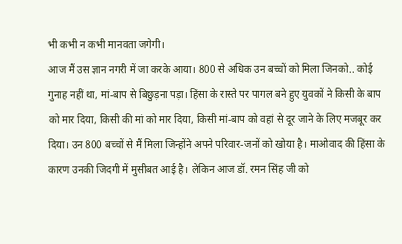भी कभी न कभी मानवता जगेगी।
आज मैं उस ज्ञान नगरी में जा करके आया। 800 से अधिक उन बच्चों को मिला जिनको.. कोई गुनाह नहीं था, मां-बाप से बिछुड़ना पड़ा। हिंसा के रास्ते पर पागल बने हुए युवकों ने किसी के बाप को मार दिया, किसी की मां को मार दिया, किसी मां-बाप को वहां से दूर जाने के लिए मजबूर कर दिया। उन 800 बच्चों से मैं मिला जिन्होंने अपने परिवार-जनों को खोया है। माओवाद की हिंसा के कारण उनकी जिदगी में मुसीबत आई है। लेकिन आज डॉ. रमन सिंह जी को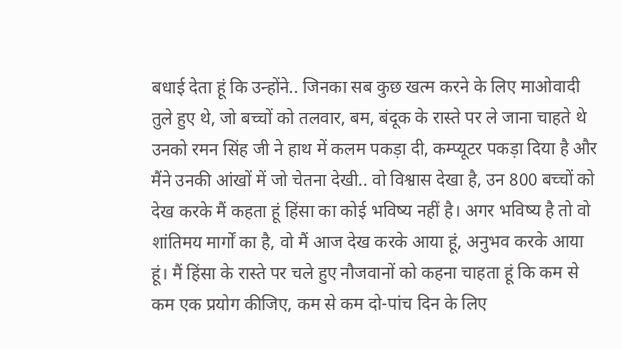बधाई देता हूं कि उन्होंने.. जिनका सब कुछ खत्म करने के लिए माओवादी तुले हुए थे, जो बच्चों को तलवार, बम, बंदूक के रास्ते पर ले जाना चाहते थे उनको रमन सिंह जी ने हाथ में कलम पकड़ा दी, कम्प्यूटर पकड़ा दिया है और मैंने उनकी आंखों में जो चेतना देखी.. वो विश्वास देखा है, उन 800 बच्चों को देख करके मैं कहता हूं हिंसा का कोई भविष्य नहीं है। अगर भविष्य है तो वो शांतिमय मार्गों का है, वो मैं आज देख करके आया हूं, अनुभव करके आया हूं। मैं हिंसा के रास्ते पर चले हुए नौजवानों को कहना चाहता हूं कि कम से कम एक प्रयोग कीजिए, कम से कम दो-पांच दिन के लिए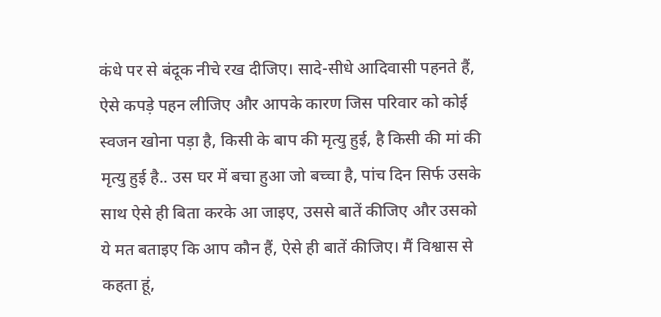कंधे पर से बंदूक नीचे रख दीजिए। सादे-सीधे आदिवासी पहनते हैं, ऐसे कपड़े पहन लीजिए और आपके कारण जिस परिवार को कोई स्वजन खोना पड़ा है, किसी के बाप की मृत्यु हुई, है किसी की मां की मृत्यु हुई है.. उस घर में बचा हुआ जो बच्चा है, पांच दिन सिर्फ उसके साथ ऐसे ही बिता करके आ जाइए, उससे बातें कीजिए और उसको ये मत बताइए कि आप कौन हैं, ऐसे ही बातें कीजिए। मैं विश्वास से कहता हूं,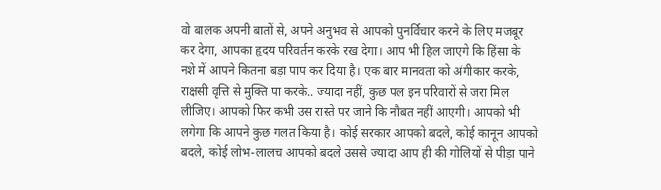वो बालक अपनी बातों से, अपने अनुभव से आपको पुनर्विचार करने के लिए मजबूर कर देगा, आपका हृदय परिवर्तन करके रख देगा। आप भी हिल जाएगे कि हिंसा के नशे में आपने कितना बड़ा पाप कर दिया है। एक बार मानवता को अंगीकार करके, राक्षसी वृत्ति से मुक्ति पा करके.. ज्यादा नहीं, कुछ पल इन परिवारों से जरा मिल लीजिए। आपको फिर कभी उस रास्ते पर जाने कि नौबत नहीं आएगी। आपको भी लगेगा कि आपने कुछ गलत किया है। कोई सरकार आपको बदले, कोई कानून आपको बदले, कोई लोभ-लालच आपको बदले उससे ज्यादा आप ही की गोलियों से पीड़ा पाने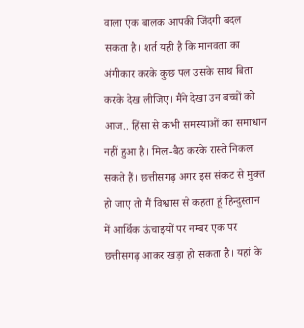वाला एक बालक आपकी जिंदगी बदल सकता है। शर्त यही है कि मानवता का अंगीकार करके कुछ पल उसके साथ बिता करके देख लीजिए। मैंने देखा उन बच्चों को आज.. हिंसा से कभी समस्याओं का समाधान नहीं हुआ है। मिल-बैठ करके रास्ते निकल सकते हैं। छत्तीसगढ़ अगर इस संकट से मुक्त हो जाए तो मैं विश्वास से कहता हूं हिन्दुस्तान में आर्थिक ऊंचाइयों पर नम्बर एक पर छत्तीसगढ़ आकर खड़ा हो सकता है। यहां के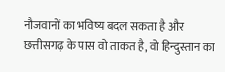नौजवानों का भविष्य बदल सकता है और छत्तीसगढ़ के पास वो ताकत है, वो हिन्दुस्तान का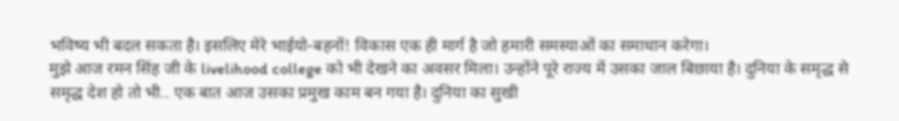भविष्य भी बदल सकता है। इसलिए मेरे भाईयो-बहनों! विकास एक ही मार्ग है जो हमारी समस्याओं का समाधान करेगा।
मुझे आज रमन सिंह जी के livelihood college को भी देखने का अवसर मिला। उन्होंने पूरे राज्य में उसका जाल बिछाया है। दुनिया के समृद्ध से समृद्ध देश हो तो भी.. एक बात आज उसका प्रमुख काम बन गया है। दुनिया का सुखी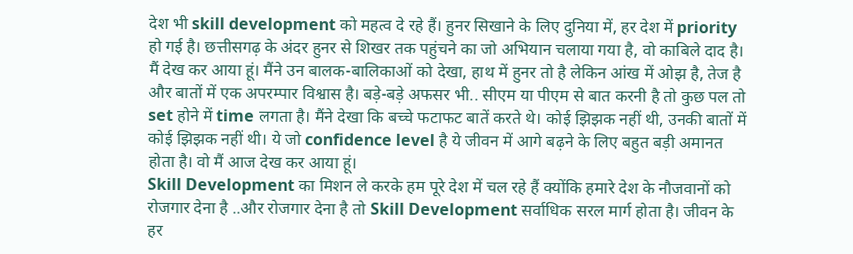देश भी skill development को महत्व दे रहे हैं। हुनर सिखाने के लिए दुनिया में, हर देश में priority हो गई है। छत्तीसगढ़ के अंदर हुनर से शिखर तक पहुंचने का जो अभियान चलाया गया है, वो काबिले दाद है। मैं देख कर आया हूं। मैंने उन बालक-बालिकाओं को देखा, हाथ में हुनर तो है लेकिन आंख में ओझ है, तेज है और बातों में एक अपरम्पार विश्वास है। बड़े-बड़े अफसर भी.. सीएम या पीएम से बात करनी है तो कुछ पल तो set होने में time लगता है। मैंने देखा कि बच्चे फटाफट बातें करते थे। कोई झिझक नहीं थी, उनकी बातों में कोई झिझक नहीं थी। ये जो confidence level है ये जीवन में आगे बढ़ने के लिए बहुत बड़ी अमानत होता है। वो मैं आज देख कर आया हूं।
Skill Development का मिशन ले करके हम पूरे देश में चल रहे हैं क्योंकि हमारे देश के नौजवानों को रोजगार देना है ..और रोजगार देना है तो Skill Development सर्वाधिक सरल मार्ग होता है। जीवन के हर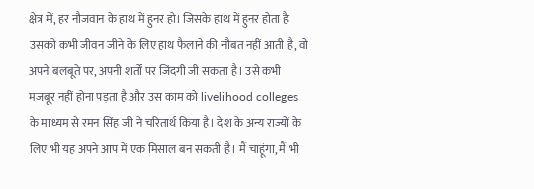क्षेत्र में, हर नौजवान के हाथ में हुनर हो। जिसके हाथ में हुनर होता है उसको कभी जीवन जीने के लिए हाथ फैलाने की नौबत नहीं आती है, वो अपने बलबूते पर, अपनी शर्तों पर जिंदगी जी सकता है। उसे कभी मजबूर नहीं होना पड़ता है और उस काम को livelihood colleges के माध्यम से रमन सिंह जी ने चरितार्थ किया है। देश के अन्य राज्यों के लिए भी यह अपने आप में एक मिसाल बन सकती है। मैं चाहूंगा, मैं भी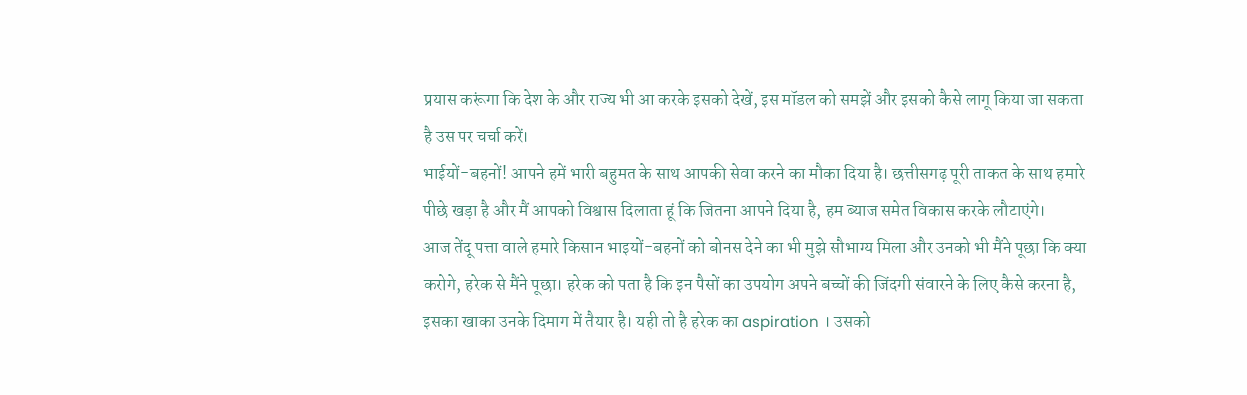प्रयास करूंगा कि देश के और राज्य भी आ करके इसको देखें, इस मॉडल को समझें और इसको कैसे लागू किया जा सकता है उस पर चर्चा करें।
भाईयों-बहनों! आपने हमें भारी बहुमत के साथ आपकी सेवा करने का मौका दिया है। छत्तीसगढ़ पूरी ताकत के साथ हमारे पीछे खड़ा है और मैं आपको विश्वास दिलाता हूं कि जितना आपने दिया है, हम ब्याज समेत विकास करके लौटाएंगे।
आज तेंदू पत्ता वाले हमारे किसान भाइयों-बहनों को बोनस देने का भी मुझे सौभाग्य मिला और उनको भी मैंने पूछा कि क्या करोगे, हरेक से मैंने पूछा। हरेक को पता है कि इन पैसों का उपयोग अपने बच्चों की जिंदगी संवारने के लिए कैसे करना है, इसका खाका उनके दिमाग में तैयार है। यही तो है हरेक का aspiration । उसको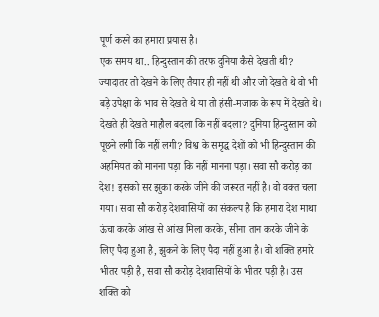पूर्ण करने का हमारा प्रयास है।
एक समय था.. हिन्दुस्तान की तरफ दुनिया कैसे देखती थी? ज्यादातर तो देखने के लिए तैयार ही नहीं थी और जो देखते थे वो भी बड़े उपेक्षा के भाव से देखते थे या तो हंसी-मजाक के रूप में देखते थे। देखते ही देखते माहौल बदला कि नहीं बदला? दुनिया हिन्दुस्तान को पूछने लगी कि नहीं लगी? विश्व के समृद्ध देशों को भी हिन्दुस्तान की अहमियत को मानना पड़ा कि नहीं मानना पड़ा। सवा सौ करोड़ का देश! इसको सर झुका करके जीने की जरूरत नहीं है। वो वक्त चला गया। सवा सौ करोड़ देशवासियों का संकल्प है कि हमारा देश माथा ऊंचा करके आंख से आंख मिला करके, सीना तान करके जीने के लिए पैदा हुआ है, झुकने के लिए पैदा नहीं हुआ है। वो शक्ति हमारे भीतर पड़ी है, सवा सौ करोड़ देशवासियों के भीतर पड़ी है। उस शक्ति को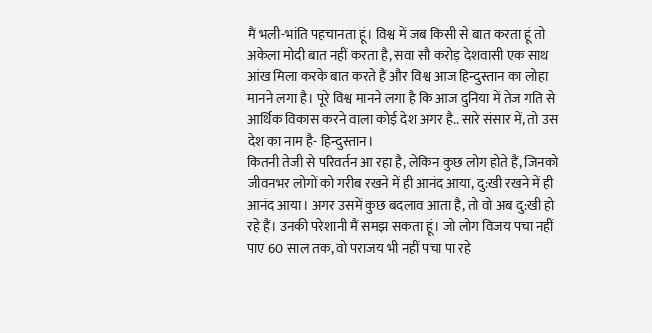मैं भली-भांति पहचानता हूं। विश्व में जब किसी से बात करता हूं तो अकेला मोदी बात नहीं करता है, सवा सौ करोड़ देशवासी एक साथ आंख मिला करके बात करते हैं और विश्व आज हिन्दुस्तान का लोहा मानने लगा है। पूरे विश्व मानने लगा है कि आज दुनिया में तेज गति से आर्थिक विकास करने वाला कोई देश अगर है.. सारे संसार में, तो उस देश का नाम है- हिन्दुस्तान।
कितनी तेजी से परिवर्तन आ रहा है, लेकिन कुछ लोग होते हैं, जिनको जीवनभर लोगों को गरीब रखने में ही आनंद आया, दु:खी रखने में ही आनंद आया। अगर उसमें कुछ बदलाव आता है, तो वो अब दु:खी हो रहे हैं। उनकी परेशानी मैं समझ सकता हूं। जो लोग विजय पचा नहीं पाए 60 साल तक, वो पराजय भी नहीं पचा पा रहे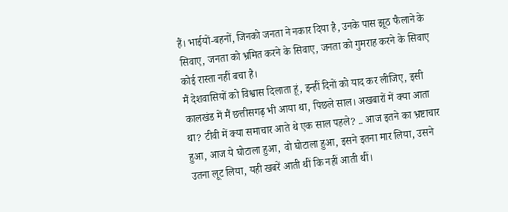हैं। भाईयों-बहनों, जिनको जनता ने नकार दिया है, उनके पास झूठ फैलाने के सिवाए, जनता को भ्रमित करने के सिवाए, जनता को गुमराह करने के सिवाए कोई रास्ता नहीं बचा है।
मैं देशवासियों को विश्वास दिलाता हूं, इन्हीं दिनों को याद कर लीजिए, इसी कालखंड में मैं छत्तीसगढ़ भी आया था, पिछले साल। अखबारों में क्या आता था? टीवी में क्या समाचार आते थे एक साल पहले? .. आज इतने का भ्रष्टाचार हुआ, आज ये घोटाला हुआ, वो घोटाला हुआ, इसने इतना मार लिया, उसने उतना लूट लिया, यही खबरें आती थीं कि नहीं आती थीं।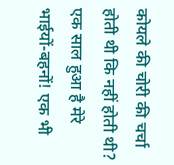कोयले की चोरी की चर्चा होती थी कि नहीं होती थी? एक साल हुआ है मेरे भाईयों-बहनों! एक भी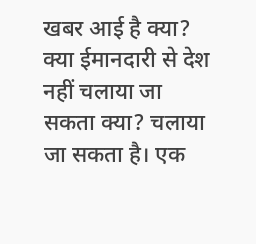खबर आई है क्या? क्या ईमानदारी से देश नहीं चलाया जा सकता क्या? चलाया जा सकता है। एक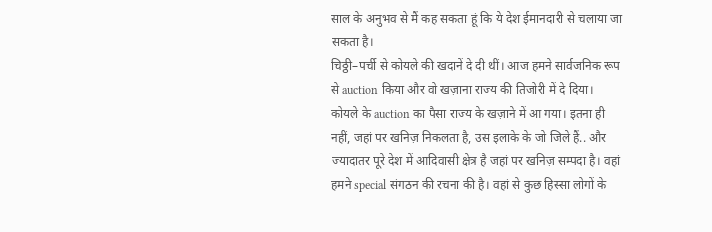साल के अनुभव से मैं कह सकता हूं कि ये देश ईमानदारी से चलाया जा सकता है।
चिठ्ठी–पर्ची से कोयले की खदानें दे दी थीं। आज हमने सार्वजनिक रूप से auction किया और वो खज़ाना राज्य की तिजोरी में दे दिया। कोयले के auction का पैसा राज्य के खज़ाने में आ गया। इतना ही नहीं, जहां पर खनिज़ निकलता है, उस इलाके के जो जिले हैं.. और ज्यादातर पूरे देश में आदिवासी क्षेत्र है जहां पर खनिज़ सम्पदा है। वहां हमने special संगठन की रचना की है। वहां से कुछ हिस्सा लोगों के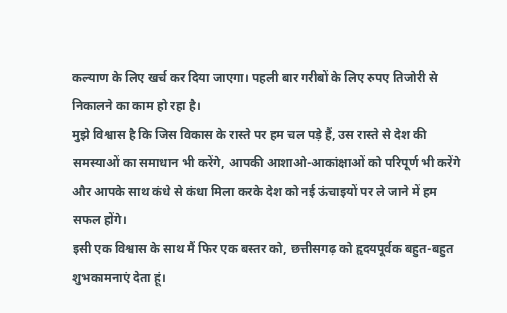कल्याण के लिए खर्च कर दिया जाएगा। पहली बार गरीबों के लिए रुपए तिजोरी से निकालने का काम हो रहा है।
मुझे विश्वास है कि जिस विकास के रास्ते पर हम चल पड़े हैं, उस रास्ते से देश की समस्याओं का समाधान भी करेंगे, आपकी आशाओ-आकांक्षाओं को परिपूर्ण भी करेंगे और आपके साथ कंधे से कंधा मिला करके देश को नई ऊंचाइयों पर ले जाने में हम सफल होंगे।
इसी एक विश्वास के साथ मैं फिर एक बस्तर को, छत्तीसगढ़ को हृदयपूर्वक बहुत-बहुत शुभकामनाएं देता हूं।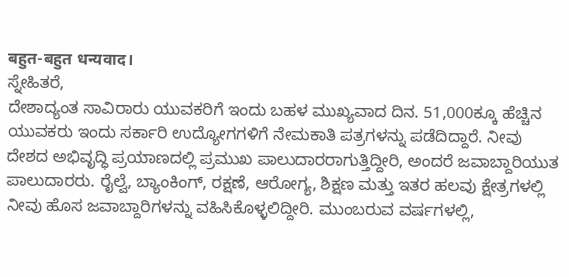बहुत-बहुत धन्यवाद।
ಸ್ನೇಹಿತರೆ,
ದೇಶಾದ್ಯಂತ ಸಾವಿರಾರು ಯುವಕರಿಗೆ ಇಂದು ಬಹಳ ಮುಖ್ಯವಾದ ದಿನ. 51,000ಕ್ಕೂ ಹೆಚ್ಚಿನ ಯುವಕರು ಇಂದು ಸರ್ಕಾರಿ ಉದ್ಯೋಗಗಳಿಗೆ ನೇಮಕಾತಿ ಪತ್ರಗಳನ್ನು ಪಡೆದಿದ್ದಾರೆ. ನೀವು ದೇಶದ ಅಭಿವೃದ್ಧಿ ಪ್ರಯಾಣದಲ್ಲಿ ಪ್ರಮುಖ ಪಾಲುದಾರರಾಗುತ್ತಿದ್ದೀರಿ, ಅಂದರೆ ಜವಾಬ್ದಾರಿಯುತ ಪಾಲುದಾರರು. ರೈಲ್ವೆ, ಬ್ಯಾಂಕಿಂಗ್, ರಕ್ಷಣೆ, ಆರೋಗ್ಯ, ಶಿಕ್ಷಣ ಮತ್ತು ಇತರ ಹಲವು ಕ್ಷೇತ್ರಗಳಲ್ಲಿ ನೀವು ಹೊಸ ಜವಾಬ್ದಾರಿಗಳನ್ನು ವಹಿಸಿಕೊಳ್ಳಲಿದ್ದೀರಿ. ಮುಂಬರುವ ವರ್ಷಗಳಲ್ಲಿ,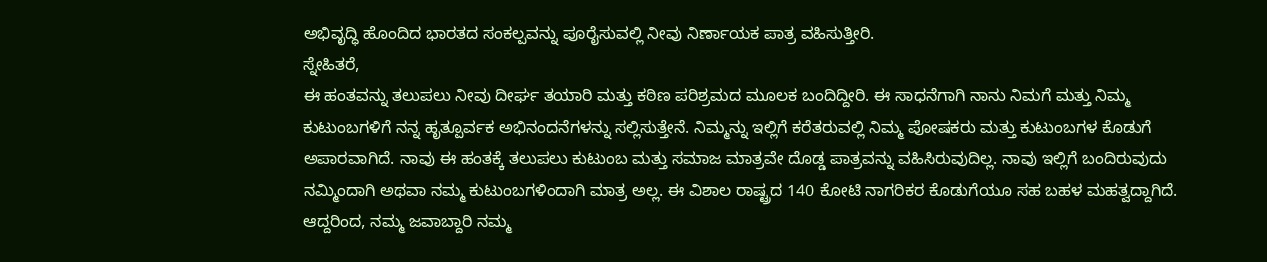ಅಭಿವೃದ್ಧಿ ಹೊಂದಿದ ಭಾರತದ ಸಂಕಲ್ಪವನ್ನು ಪೂರೈಸುವಲ್ಲಿ ನೀವು ನಿರ್ಣಾಯಕ ಪಾತ್ರ ವಹಿಸುತ್ತೀರಿ.
ಸ್ನೇಹಿತರೆ,
ಈ ಹಂತವನ್ನು ತಲುಪಲು ನೀವು ದೀರ್ಘ ತಯಾರಿ ಮತ್ತು ಕಠಿಣ ಪರಿಶ್ರಮದ ಮೂಲಕ ಬಂದಿದ್ದೀರಿ. ಈ ಸಾಧನೆಗಾಗಿ ನಾನು ನಿಮಗೆ ಮತ್ತು ನಿಮ್ಮ ಕುಟುಂಬಗಳಿಗೆ ನನ್ನ ಹೃತ್ಪೂರ್ವಕ ಅಭಿನಂದನೆಗಳನ್ನು ಸಲ್ಲಿಸುತ್ತೇನೆ. ನಿಮ್ಮನ್ನು ಇಲ್ಲಿಗೆ ಕರೆತರುವಲ್ಲಿ ನಿಮ್ಮ ಪೋಷಕರು ಮತ್ತು ಕುಟುಂಬಗಳ ಕೊಡುಗೆ ಅಪಾರವಾಗಿದೆ. ನಾವು ಈ ಹಂತಕ್ಕೆ ತಲುಪಲು ಕುಟುಂಬ ಮತ್ತು ಸಮಾಜ ಮಾತ್ರವೇ ದೊಡ್ಡ ಪಾತ್ರವನ್ನು ವಹಿಸಿರುವುದಿಲ್ಲ. ನಾವು ಇಲ್ಲಿಗೆ ಬಂದಿರುವುದು ನಮ್ಮಿಂದಾಗಿ ಅಥವಾ ನಮ್ಮ ಕುಟುಂಬಗಳಿಂದಾಗಿ ಮಾತ್ರ ಅಲ್ಲ. ಈ ವಿಶಾಲ ರಾಷ್ಟ್ರದ 140 ಕೋಟಿ ನಾಗರಿಕರ ಕೊಡುಗೆಯೂ ಸಹ ಬಹಳ ಮಹತ್ವದ್ದಾಗಿದೆ. ಆದ್ದರಿಂದ, ನಮ್ಮ ಜವಾಬ್ದಾರಿ ನಮ್ಮ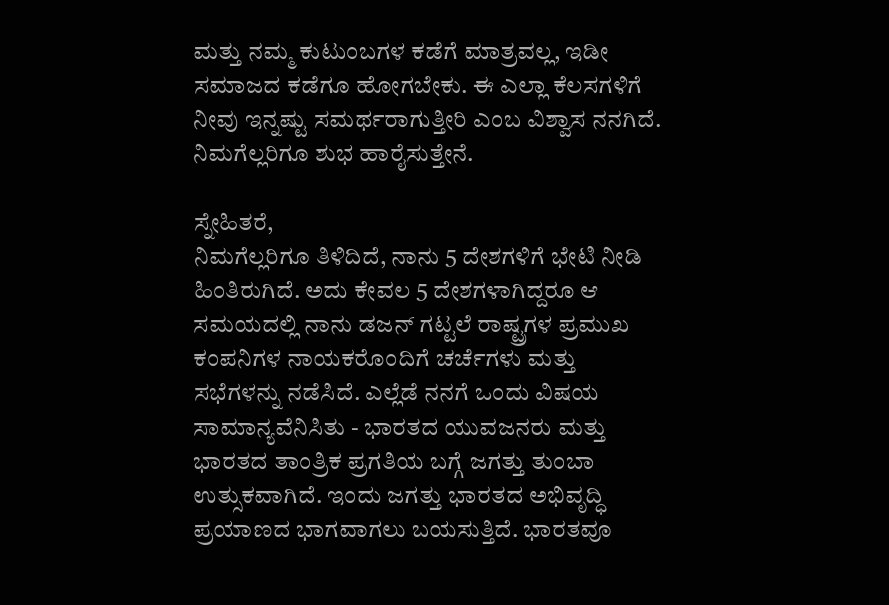ಮತ್ತು ನಮ್ಮ ಕುಟುಂಬಗಳ ಕಡೆಗೆ ಮಾತ್ರವಲ್ಲ, ಇಡೀ ಸಮಾಜದ ಕಡೆಗೂ ಹೋಗಬೇಕು. ಈ ಎಲ್ಲಾ ಕೆಲಸಗಳಿಗೆ ನೀವು ಇನ್ನಷ್ಟು ಸಮರ್ಥರಾಗುತ್ತೀರಿ ಎಂಬ ವಿಶ್ವಾಸ ನನಗಿದೆ. ನಿಮಗೆಲ್ಲರಿಗೂ ಶುಭ ಹಾರೈಸುತ್ತೇನೆ.

ಸ್ನೇಹಿತರೆ,
ನಿಮಗೆಲ್ಲರಿಗೂ ತಿಳಿದಿದೆ, ನಾನು 5 ದೇಶಗಳಿಗೆ ಭೇಟಿ ನೀಡಿ ಹಿಂತಿರುಗಿದೆ. ಅದು ಕೇವಲ 5 ದೇಶಗಳಾಗಿದ್ದರೂ ಆ ಸಮಯದಲ್ಲಿ ನಾನು ಡಜನ್ ಗಟ್ಟಲೆ ರಾಷ್ಟ್ರಗಳ ಪ್ರಮುಖ ಕಂಪನಿಗಳ ನಾಯಕರೊಂದಿಗೆ ಚರ್ಚೆಗಳು ಮತ್ತು ಸಭೆಗಳನ್ನು ನಡೆಸಿದೆ. ಎಲ್ಲೆಡೆ ನನಗೆ ಒಂದು ವಿಷಯ ಸಾಮಾನ್ಯವೆನಿಸಿತು - ಭಾರತದ ಯುವಜನರು ಮತ್ತು ಭಾರತದ ತಾಂತ್ರಿಕ ಪ್ರಗತಿಯ ಬಗ್ಗೆ ಜಗತ್ತು ತುಂಬಾ ಉತ್ಸುಕವಾಗಿದೆ. ಇಂದು ಜಗತ್ತು ಭಾರತದ ಅಭಿವೃದ್ಧಿ ಪ್ರಯಾಣದ ಭಾಗವಾಗಲು ಬಯಸುತ್ತಿದೆ. ಭಾರತವೂ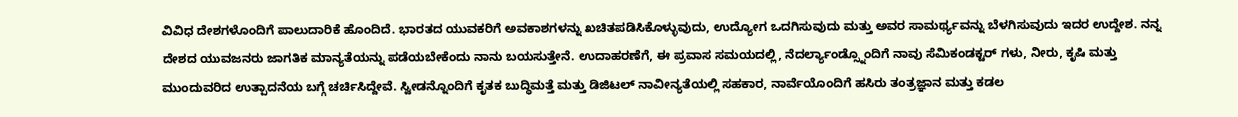ವಿವಿಧ ದೇಶಗಳೊಂದಿಗೆ ಪಾಲುದಾರಿಕೆ ಹೊಂದಿದೆ. ಭಾರತದ ಯುವಕರಿಗೆ ಅವಕಾಶಗಳನ್ನು ಖಚಿತಪಡಿಸಿಕೊಳ್ಳುವುದು, ಉದ್ಯೋಗ ಒದಗಿಸುವುದು ಮತ್ತು ಅವರ ಸಾಮರ್ಥ್ಯವನ್ನು ಬೆಳಗಿಸುವುದು ಇದರ ಉದ್ದೇಶ. ನನ್ನ ದೇಶದ ಯುವಜನರು ಜಾಗತಿಕ ಮಾನ್ಯತೆಯನ್ನು ಪಡೆಯಬೇಕೆಂದು ನಾನು ಬಯಸುತ್ತೇನೆ. ಉದಾಹರಣೆಗೆ, ಈ ಪ್ರವಾಸ ಸಮಯದಲ್ಲಿ, ನೆದರ್ಲ್ಯಾಂಡ್ಸ್ನೊಂದಿಗೆ ನಾವು ಸೆಮಿಕಂಡಕ್ಟರ್ ಗಳು, ನೀರು, ಕೃಷಿ ಮತ್ತು ಮುಂದುವರಿದ ಉತ್ಪಾದನೆಯ ಬಗ್ಗೆ ಚರ್ಚಿಸಿದ್ದೇವೆ. ಸ್ವೀಡನ್ನೊಂದಿಗೆ ಕೃತಕ ಬುದ್ಧಿಮತ್ತೆ ಮತ್ತು ಡಿಜಿಟಲ್ ನಾವೀನ್ಯತೆಯಲ್ಲಿ ಸಹಕಾರ, ನಾರ್ವೆಯೊಂದಿಗೆ ಹಸಿರು ತಂತ್ರಜ್ಞಾನ ಮತ್ತು ಕಡಲ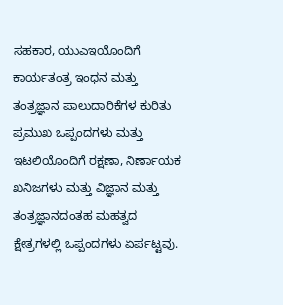ಸಹಕಾರ, ಯುಎಇಯೊಂದಿಗೆ ಕಾರ್ಯತಂತ್ರ ಇಂಧನ ಮತ್ತು ತಂತ್ರಜ್ಞಾನ ಪಾಲುದಾರಿಕೆಗಳ ಕುರಿತು ಪ್ರಮುಖ ಒಪ್ಪಂದಗಳು ಮತ್ತು ಇಟಲಿಯೊಂದಿಗೆ ರಕ್ಷಣಾ, ನಿರ್ಣಾಯಕ ಖನಿಜಗಳು ಮತ್ತು ವಿಜ್ಞಾನ ಮತ್ತು ತಂತ್ರಜ್ಞಾನದಂತಹ ಮಹತ್ವದ ಕ್ಷೇತ್ರಗಳಲ್ಲಿ ಒಪ್ಪಂದಗಳು ಏರ್ಪಟ್ಟವು.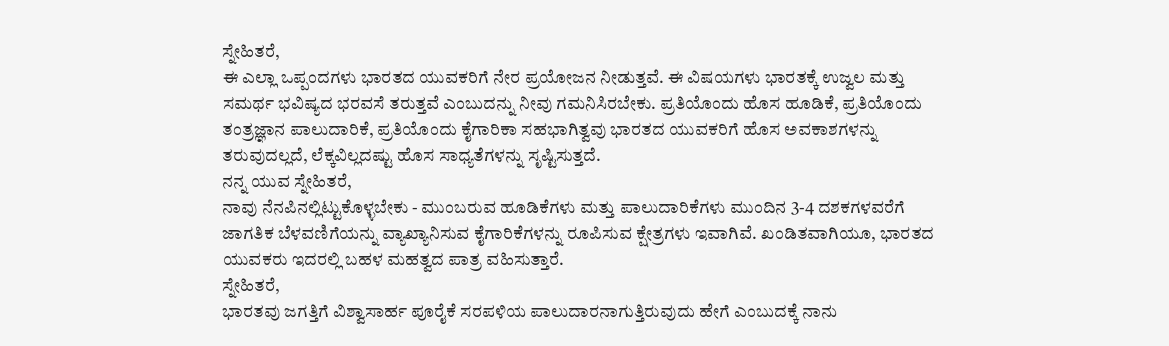ಸ್ನೇಹಿತರೆ,
ಈ ಎಲ್ಲಾ ಒಪ್ಪಂದಗಳು ಭಾರತದ ಯುವಕರಿಗೆ ನೇರ ಪ್ರಯೋಜನ ನೀಡುತ್ತವೆ. ಈ ವಿಷಯಗಳು ಭಾರತಕ್ಕೆ ಉಜ್ವಲ ಮತ್ತು ಸಮರ್ಥ ಭವಿಷ್ಯದ ಭರವಸೆ ತರುತ್ತವೆ ಎಂಬುದನ್ನು ನೀವು ಗಮನಿಸಿರಬೇಕು. ಪ್ರತಿಯೊಂದು ಹೊಸ ಹೂಡಿಕೆ, ಪ್ರತಿಯೊಂದು ತಂತ್ರಜ್ಞಾನ ಪಾಲುದಾರಿಕೆ, ಪ್ರತಿಯೊಂದು ಕೈಗಾರಿಕಾ ಸಹಭಾಗಿತ್ವವು ಭಾರತದ ಯುವಕರಿಗೆ ಹೊಸ ಅವಕಾಶಗಳನ್ನು ತರುವುದಲ್ಲದೆ, ಲೆಕ್ಕವಿಲ್ಲದಷ್ಟು ಹೊಸ ಸಾಧ್ಯತೆಗಳನ್ನು ಸೃಷ್ಟಿಸುತ್ತದೆ.
ನನ್ನ ಯುವ ಸ್ನೇಹಿತರೆ,
ನಾವು ನೆನಪಿನಲ್ಲಿಟ್ಟುಕೊಳ್ಳಬೇಕು - ಮುಂಬರುವ ಹೂಡಿಕೆಗಳು ಮತ್ತು ಪಾಲುದಾರಿಕೆಗಳು ಮುಂದಿನ 3-4 ದಶಕಗಳವರೆಗೆ ಜಾಗತಿಕ ಬೆಳವಣಿಗೆಯನ್ನು ವ್ಯಾಖ್ಯಾನಿಸುವ ಕೈಗಾರಿಕೆಗಳನ್ನು ರೂಪಿಸುವ ಕ್ಷೇತ್ರಗಳು ಇವಾಗಿವೆ. ಖಂಡಿತವಾಗಿಯೂ, ಭಾರತದ ಯುವಕರು ಇದರಲ್ಲಿ ಬಹಳ ಮಹತ್ವದ ಪಾತ್ರ ವಹಿಸುತ್ತಾರೆ.
ಸ್ನೇಹಿತರೆ,
ಭಾರತವು ಜಗತ್ತಿಗೆ ವಿಶ್ವಾಸಾರ್ಹ ಪೂರೈಕೆ ಸರಪಳಿಯ ಪಾಲುದಾರನಾಗುತ್ತಿರುವುದು ಹೇಗೆ ಎಂಬುದಕ್ಕೆ ನಾನು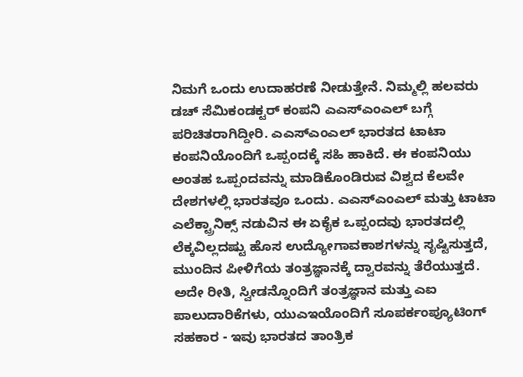ನಿಮಗೆ ಒಂದು ಉದಾಹರಣೆ ನೀಡುತ್ತೇನೆ. ನಿಮ್ಮಲ್ಲಿ ಹಲವರು ಡಚ್ ಸೆಮಿಕಂಡಕ್ಟರ್ ಕಂಪನಿ ಎಎಸ್ಎಂಎಲ್ ಬಗ್ಗೆ ಪರಿಚಿತರಾಗಿದ್ದೀರಿ. ಎಎಸ್ಎಂಎಲ್ ಭಾರತದ ಟಾಟಾ ಕಂಪನಿಯೊಂದಿಗೆ ಒಪ್ಪಂದಕ್ಕೆ ಸಹಿ ಹಾಕಿದೆ. ಈ ಕಂಪನಿಯು ಅಂತಹ ಒಪ್ಪಂದವನ್ನು ಮಾಡಿಕೊಂಡಿರುವ ವಿಶ್ವದ ಕೆಲವೇ ದೇಶಗಳಲ್ಲಿ ಭಾರತವೂ ಒಂದು. ಎಎಸ್ಎಂಎಲ್ ಮತ್ತು ಟಾಟಾ ಎಲೆಕ್ಟ್ರಾನಿಕ್ಸ್ ನಡುವಿನ ಈ ಏಕೈಕ ಒಪ್ಪಂದವು ಭಾರತದಲ್ಲಿ ಲೆಕ್ಕವಿಲ್ಲದಷ್ಟು ಹೊಸ ಉದ್ಯೋಗಾವಕಾಶಗಳನ್ನು ಸೃಷ್ಟಿಸುತ್ತದೆ, ಮುಂದಿನ ಪೀಳಿಗೆಯ ತಂತ್ರಜ್ಞಾನಕ್ಕೆ ದ್ವಾರವನ್ನು ತೆರೆಯುತ್ತದೆ. ಅದೇ ರೀತಿ, ಸ್ವೀಡನ್ನೊಂದಿಗೆ ತಂತ್ರಜ್ಞಾನ ಮತ್ತು ಎಐ ಪಾಲುದಾರಿಕೆಗಳು, ಯುಎಇಯೊಂದಿಗೆ ಸೂಪರ್ಕಂಪ್ಯೂಟಿಂಗ್ ಸಹಕಾರ - ಇವು ಭಾರತದ ತಾಂತ್ರಿಕ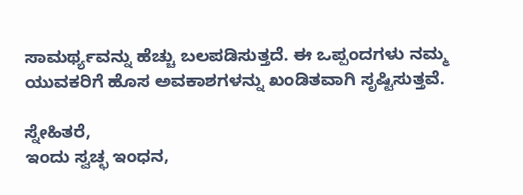ಸಾಮರ್ಥ್ಯವನ್ನು ಹೆಚ್ಚು ಬಲಪಡಿಸುತ್ತದೆ. ಈ ಒಪ್ಪಂದಗಳು ನಮ್ಮ ಯುವಕರಿಗೆ ಹೊಸ ಅವಕಾಶಗಳನ್ನು ಖಂಡಿತವಾಗಿ ಸೃಷ್ಟಿಸುತ್ತವೆ.

ಸ್ನೇಹಿತರೆ,
ಇಂದು ಸ್ವಚ್ಛ ಇಂಧನ,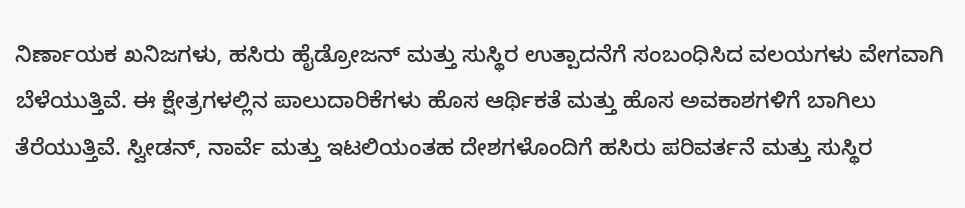ನಿರ್ಣಾಯಕ ಖನಿಜಗಳು, ಹಸಿರು ಹೈಡ್ರೋಜನ್ ಮತ್ತು ಸುಸ್ಥಿರ ಉತ್ಪಾದನೆಗೆ ಸಂಬಂಧಿಸಿದ ವಲಯಗಳು ವೇಗವಾಗಿ ಬೆಳೆಯುತ್ತಿವೆ. ಈ ಕ್ಷೇತ್ರಗಳಲ್ಲಿನ ಪಾಲುದಾರಿಕೆಗಳು ಹೊಸ ಆರ್ಥಿಕತೆ ಮತ್ತು ಹೊಸ ಅವಕಾಶಗಳಿಗೆ ಬಾಗಿಲು ತೆರೆಯುತ್ತಿವೆ. ಸ್ವೀಡನ್, ನಾರ್ವೆ ಮತ್ತು ಇಟಲಿಯಂತಹ ದೇಶಗಳೊಂದಿಗೆ ಹಸಿರು ಪರಿವರ್ತನೆ ಮತ್ತು ಸುಸ್ಥಿರ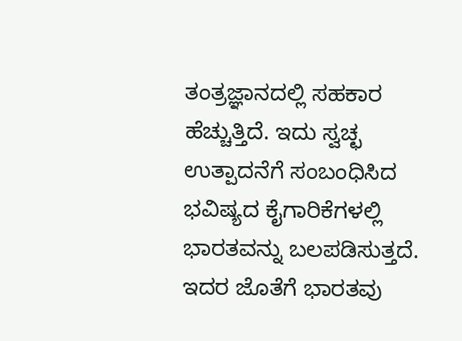ತಂತ್ರಜ್ಞಾನದಲ್ಲಿ ಸಹಕಾರ ಹೆಚ್ಚುತ್ತಿದೆ. ಇದು ಸ್ವಚ್ಛ ಉತ್ಪಾದನೆಗೆ ಸಂಬಂಧಿಸಿದ ಭವಿಷ್ಯದ ಕೈಗಾರಿಕೆಗಳಲ್ಲಿ ಭಾರತವನ್ನು ಬಲಪಡಿಸುತ್ತದೆ. ಇದರ ಜೊತೆಗೆ ಭಾರತವು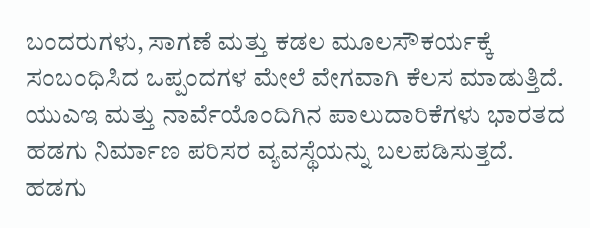ಬಂದರುಗಳು, ಸಾಗಣೆ ಮತ್ತು ಕಡಲ ಮೂಲಸೌಕರ್ಯಕ್ಕೆ ಸಂಬಂಧಿಸಿದ ಒಪ್ಪಂದಗಳ ಮೇಲೆ ವೇಗವಾಗಿ ಕೆಲಸ ಮಾಡುತ್ತಿದೆ. ಯುಎಇ ಮತ್ತು ನಾರ್ವೆಯೊಂದಿಗಿನ ಪಾಲುದಾರಿಕೆಗಳು ಭಾರತದ ಹಡಗು ನಿರ್ಮಾಣ ಪರಿಸರ ವ್ಯವಸ್ಥೆಯನ್ನು ಬಲಪಡಿಸುತ್ತದೆ. ಹಡಗು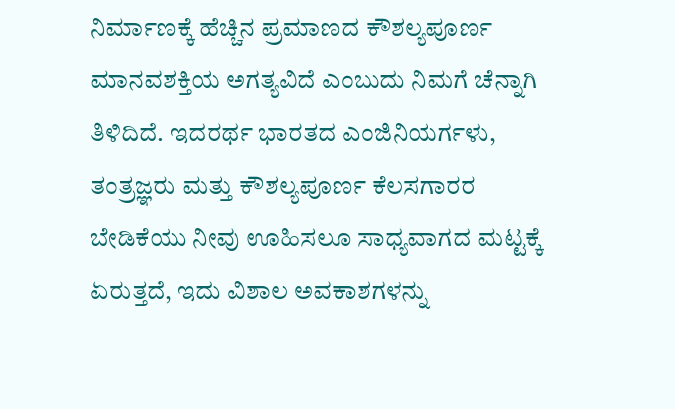ನಿರ್ಮಾಣಕ್ಕೆ ಹೆಚ್ಚಿನ ಪ್ರಮಾಣದ ಕೌಶಲ್ಯಪೂರ್ಣ ಮಾನವಶಕ್ತಿಯ ಅಗತ್ಯವಿದೆ ಎಂಬುದು ನಿಮಗೆ ಚೆನ್ನಾಗಿ ತಿಳಿದಿದೆ. ಇದರರ್ಥ ಭಾರತದ ಎಂಜಿನಿಯರ್ಗಳು, ತಂತ್ರಜ್ಞರು ಮತ್ತು ಕೌಶಲ್ಯಪೂರ್ಣ ಕೆಲಸಗಾರರ ಬೇಡಿಕೆಯು ನೀವು ಊಹಿಸಲೂ ಸಾಧ್ಯವಾಗದ ಮಟ್ಟಕ್ಕೆ ಏರುತ್ತದೆ, ಇದು ವಿಶಾಲ ಅವಕಾಶಗಳನ್ನು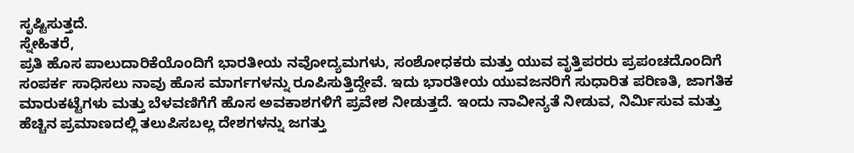ಸೃಷ್ಟಿಸುತ್ತದೆ.
ಸ್ನೇಹಿತರೆ,
ಪ್ರತಿ ಹೊಸ ಪಾಲುದಾರಿಕೆಯೊಂದಿಗೆ ಭಾರತೀಯ ನವೋದ್ಯಮಗಳು, ಸಂಶೋಧಕರು ಮತ್ತು ಯುವ ವೃತ್ತಿಪರರು ಪ್ರಪಂಚದೊಂದಿಗೆ ಸಂಪರ್ಕ ಸಾಧಿಸಲು ನಾವು ಹೊಸ ಮಾರ್ಗಗಳನ್ನು ರೂಪಿಸುತ್ತಿದ್ದೇವೆ. ಇದು ಭಾರತೀಯ ಯುವಜನರಿಗೆ ಸುಧಾರಿತ ಪರಿಣತಿ, ಜಾಗತಿಕ ಮಾರುಕಟ್ಟೆಗಳು ಮತ್ತು ಬೆಳವಣಿಗೆಗೆ ಹೊಸ ಅವಕಾಶಗಳಿಗೆ ಪ್ರವೇಶ ನೀಡುತ್ತದೆ. ಇಂದು ನಾವೀನ್ಯತೆ ನೀಡುವ, ನಿರ್ಮಿಸುವ ಮತ್ತು ಹೆಚ್ಚಿನ ಪ್ರಮಾಣದಲ್ಲಿ ತಲುಪಿಸಬಲ್ಲ ದೇಶಗಳನ್ನು ಜಗತ್ತು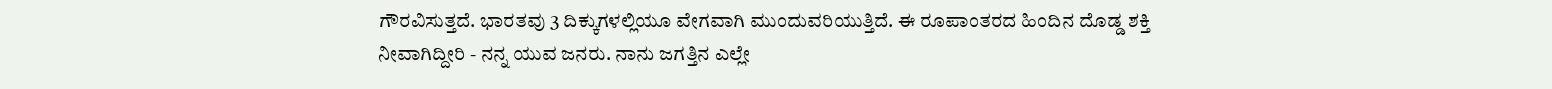ಗೌರವಿಸುತ್ತದೆ. ಭಾರತವು 3 ದಿಕ್ಕುಗಳಲ್ಲಿಯೂ ವೇಗವಾಗಿ ಮುಂದುವರಿಯುತ್ತಿದೆ. ಈ ರೂಪಾಂತರದ ಹಿಂದಿನ ದೊಡ್ಡ ಶಕ್ತಿ ನೀವಾಗಿದ್ದೀರಿ - ನನ್ನ ಯುವ ಜನರು. ನಾನು ಜಗತ್ತಿನ ಎಲ್ಲೇ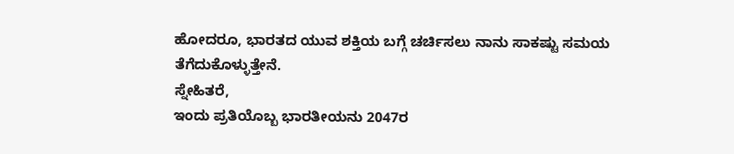ಹೋದರೂ, ಭಾರತದ ಯುವ ಶಕ್ತಿಯ ಬಗ್ಗೆ ಚರ್ಚಿಸಲು ನಾನು ಸಾಕಷ್ಟು ಸಮಯ ತೆಗೆದುಕೊಳ್ಳುತ್ತೇನೆ.
ಸ್ನೇಹಿತರೆ,
ಇಂದು ಪ್ರತಿಯೊಬ್ಬ ಭಾರತೀಯನು 2047ರ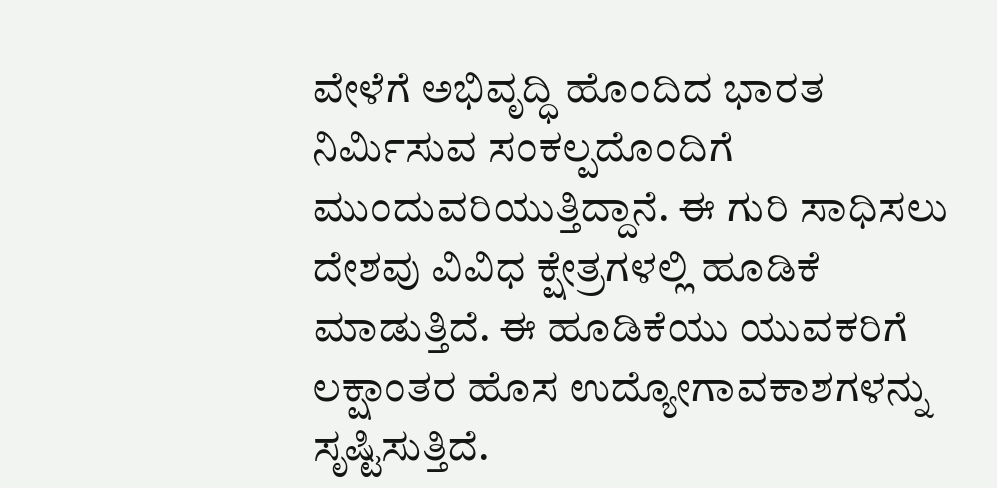ವೇಳೆಗೆ ಅಭಿವೃದ್ಧಿ ಹೊಂದಿದ ಭಾರತ ನಿರ್ಮಿಸುವ ಸಂಕಲ್ಪದೊಂದಿಗೆ ಮುಂದುವರಿಯುತ್ತಿದ್ದಾನೆ. ಈ ಗುರಿ ಸಾಧಿಸಲು ದೇಶವು ವಿವಿಧ ಕ್ಷೇತ್ರಗಳಲ್ಲಿ ಹೂಡಿಕೆ ಮಾಡುತ್ತಿದೆ. ಈ ಹೂಡಿಕೆಯು ಯುವಕರಿಗೆ ಲಕ್ಷಾಂತರ ಹೊಸ ಉದ್ಯೋಗಾವಕಾಶಗಳನ್ನು ಸೃಷ್ಟಿಸುತ್ತಿದೆ.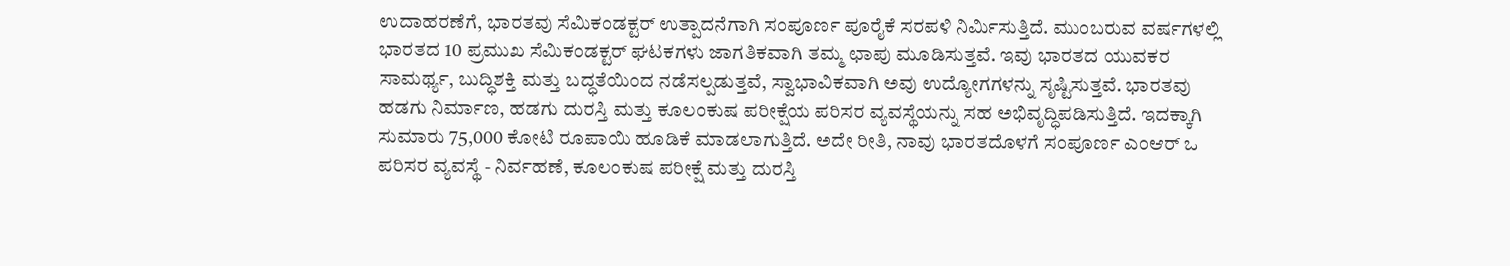ಉದಾಹರಣೆಗೆ, ಭಾರತವು ಸೆಮಿಕಂಡಕ್ಟರ್ ಉತ್ಪಾದನೆಗಾಗಿ ಸಂಪೂರ್ಣ ಪೂರೈಕೆ ಸರಪಳಿ ನಿರ್ಮಿಸುತ್ತಿದೆ. ಮುಂಬರುವ ವರ್ಷಗಳಲ್ಲಿ ಭಾರತದ 10 ಪ್ರಮುಖ ಸೆಮಿಕಂಡಕ್ಟರ್ ಘಟಕಗಳು ಜಾಗತಿಕವಾಗಿ ತಮ್ಮ ಛಾಪು ಮೂಡಿಸುತ್ತವೆ. ಇವು ಭಾರತದ ಯುವಕರ ಸಾಮರ್ಥ್ಯ, ಬುದ್ಧಿಶಕ್ತಿ ಮತ್ತು ಬದ್ಧತೆಯಿಂದ ನಡೆಸಲ್ಪಡುತ್ತವೆ, ಸ್ವಾಭಾವಿಕವಾಗಿ ಅವು ಉದ್ಯೋಗಗಳನ್ನು ಸೃಷ್ಟಿಸುತ್ತವೆ. ಭಾರತವು ಹಡಗು ನಿರ್ಮಾಣ, ಹಡಗು ದುರಸ್ತಿ ಮತ್ತು ಕೂಲಂಕುಷ ಪರೀಕ್ಷೆಯ ಪರಿಸರ ವ್ಯವಸ್ಥೆಯನ್ನು ಸಹ ಅಭಿವೃದ್ಧಿಪಡಿಸುತ್ತಿದೆ. ಇದಕ್ಕಾಗಿ ಸುಮಾರು 75,000 ಕೋಟಿ ರೂಪಾಯಿ ಹೂಡಿಕೆ ಮಾಡಲಾಗುತ್ತಿದೆ. ಅದೇ ರೀತಿ, ನಾವು ಭಾರತದೊಳಗೆ ಸಂಪೂರ್ಣ ಎಂಆರ್ ಒ ಪರಿಸರ ವ್ಯವಸ್ಥೆ - ನಿರ್ವಹಣೆ, ಕೂಲಂಕುಷ ಪರೀಕ್ಷೆ ಮತ್ತು ದುರಸ್ತಿ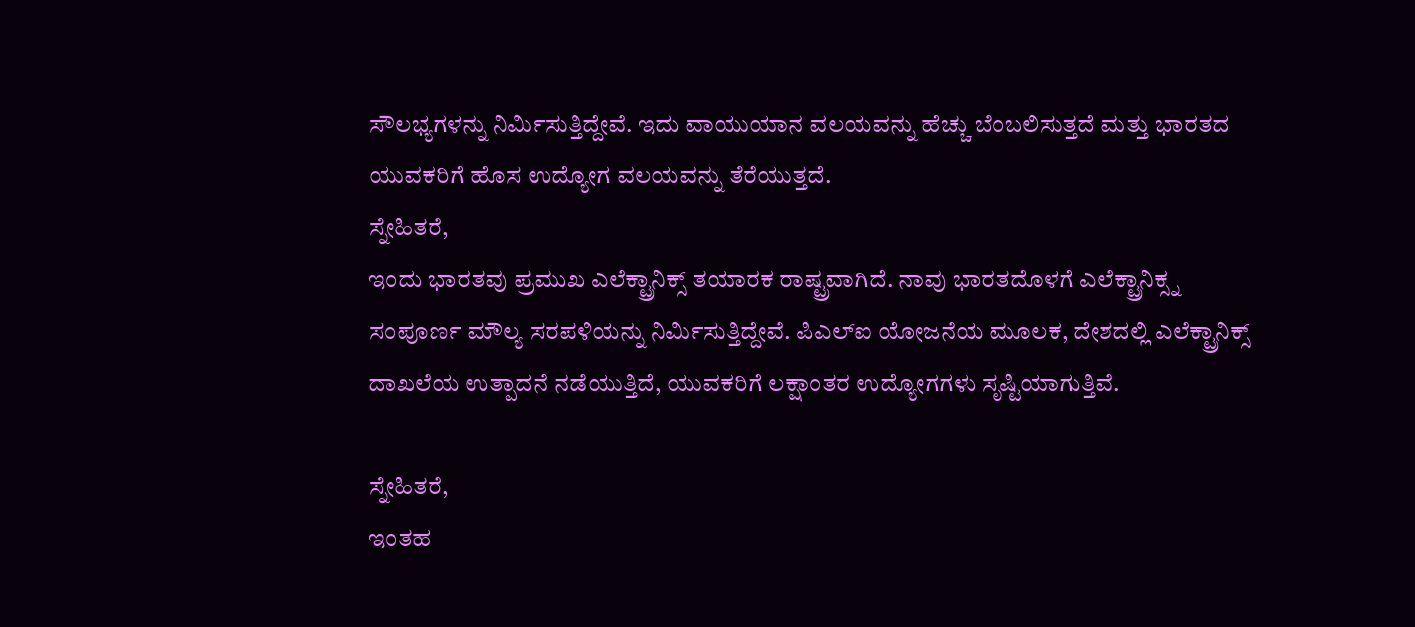ಸೌಲಭ್ಯಗಳನ್ನು ನಿರ್ಮಿಸುತ್ತಿದ್ದೇವೆ. ಇದು ವಾಯುಯಾನ ವಲಯವನ್ನು ಹೆಚ್ಚು ಬೆಂಬಲಿಸುತ್ತದೆ ಮತ್ತು ಭಾರತದ ಯುವಕರಿಗೆ ಹೊಸ ಉದ್ಯೋಗ ವಲಯವನ್ನು ತೆರೆಯುತ್ತದೆ.
ಸ್ನೇಹಿತರೆ,
ಇಂದು ಭಾರತವು ಪ್ರಮುಖ ಎಲೆಕ್ಟ್ರಾನಿಕ್ಸ್ ತಯಾರಕ ರಾಷ್ಟ್ರವಾಗಿದೆ. ನಾವು ಭಾರತದೊಳಗೆ ಎಲೆಕ್ಟ್ರಾನಿಕ್ಸ್ನ ಸಂಪೂರ್ಣ ಮೌಲ್ಯ ಸರಪಳಿಯನ್ನು ನಿರ್ಮಿಸುತ್ತಿದ್ದೇವೆ. ಪಿಎಲ್ಐ ಯೋಜನೆಯ ಮೂಲಕ, ದೇಶದಲ್ಲಿ ಎಲೆಕ್ಟ್ರಾನಿಕ್ಸ್ ದಾಖಲೆಯ ಉತ್ಪಾದನೆ ನಡೆಯುತ್ತಿದೆ, ಯುವಕರಿಗೆ ಲಕ್ಷಾಂತರ ಉದ್ಯೋಗಗಳು ಸೃಷ್ಟಿಯಾಗುತ್ತಿವೆ.

ಸ್ನೇಹಿತರೆ,
ಇಂತಹ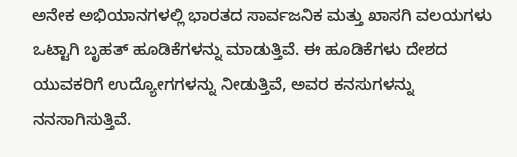ಅನೇಕ ಅಭಿಯಾನಗಳಲ್ಲಿ ಭಾರತದ ಸಾರ್ವಜನಿಕ ಮತ್ತು ಖಾಸಗಿ ವಲಯಗಳು ಒಟ್ಟಾಗಿ ಬೃಹತ್ ಹೂಡಿಕೆಗಳನ್ನು ಮಾಡುತ್ತಿವೆ. ಈ ಹೂಡಿಕೆಗಳು ದೇಶದ ಯುವಕರಿಗೆ ಉದ್ಯೋಗಗಳನ್ನು ನೀಡುತ್ತಿವೆ, ಅವರ ಕನಸುಗಳನ್ನು ನನಸಾಗಿಸುತ್ತಿವೆ.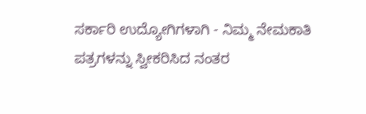ಸರ್ಕಾರಿ ಉದ್ಯೋಗಿಗಳಾಗಿ - ನಿಮ್ಮ ನೇಮಕಾತಿ ಪತ್ರಗಳನ್ನು ಸ್ವೀಕರಿಸಿದ ನಂತರ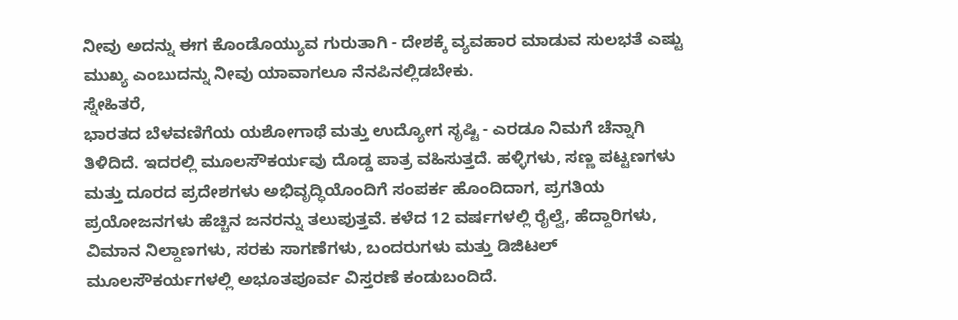ನೀವು ಅದನ್ನು ಈಗ ಕೊಂಡೊಯ್ಯುವ ಗುರುತಾಗಿ - ದೇಶಕ್ಕೆ ವ್ಯವಹಾರ ಮಾಡುವ ಸುಲಭತೆ ಎಷ್ಟು ಮುಖ್ಯ ಎಂಬುದನ್ನು ನೀವು ಯಾವಾಗಲೂ ನೆನಪಿನಲ್ಲಿಡಬೇಕು.
ಸ್ನೇಹಿತರೆ,
ಭಾರತದ ಬೆಳವಣಿಗೆಯ ಯಶೋಗಾಥೆ ಮತ್ತು ಉದ್ಯೋಗ ಸೃಷ್ಟಿ - ಎರಡೂ ನಿಮಗೆ ಚೆನ್ನಾಗಿ ತಿಳಿದಿದೆ. ಇದರಲ್ಲಿ ಮೂಲಸೌಕರ್ಯವು ದೊಡ್ಡ ಪಾತ್ರ ವಹಿಸುತ್ತದೆ. ಹಳ್ಳಿಗಳು, ಸಣ್ಣ ಪಟ್ಟಣಗಳು ಮತ್ತು ದೂರದ ಪ್ರದೇಶಗಳು ಅಭಿವೃದ್ಧಿಯೊಂದಿಗೆ ಸಂಪರ್ಕ ಹೊಂದಿದಾಗ, ಪ್ರಗತಿಯ ಪ್ರಯೋಜನಗಳು ಹೆಚ್ಚಿನ ಜನರನ್ನು ತಲುಪುತ್ತವೆ. ಕಳೆದ 12 ವರ್ಷಗಳಲ್ಲಿ ರೈಲ್ವೆ, ಹೆದ್ದಾರಿಗಳು, ವಿಮಾನ ನಿಲ್ದಾಣಗಳು, ಸರಕು ಸಾಗಣೆಗಳು, ಬಂದರುಗಳು ಮತ್ತು ಡಿಜಿಟಲ್ ಮೂಲಸೌಕರ್ಯಗಳಲ್ಲಿ ಅಭೂತಪೂರ್ವ ವಿಸ್ತರಣೆ ಕಂಡುಬಂದಿದೆ.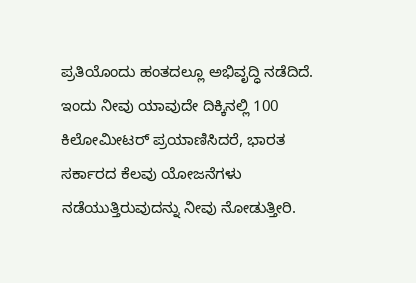ಪ್ರತಿಯೊಂದು ಹಂತದಲ್ಲೂ ಅಭಿವೃದ್ಧಿ ನಡೆದಿದೆ. ಇಂದು ನೀವು ಯಾವುದೇ ದಿಕ್ಕಿನಲ್ಲಿ 100 ಕಿಲೋಮೀಟರ್ ಪ್ರಯಾಣಿಸಿದರೆ, ಭಾರತ ಸರ್ಕಾರದ ಕೆಲವು ಯೋಜನೆಗಳು ನಡೆಯುತ್ತಿರುವುದನ್ನು ನೀವು ನೋಡುತ್ತೀರಿ.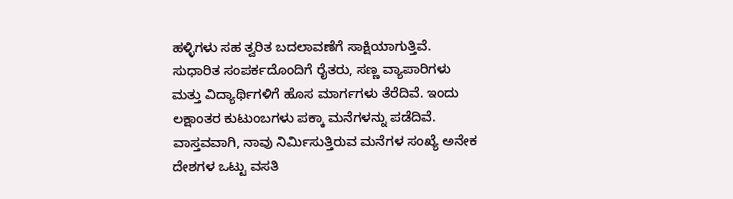ಹಳ್ಳಿಗಳು ಸಹ ತ್ವರಿತ ಬದಲಾವಣೆಗೆ ಸಾಕ್ಷಿಯಾಗುತ್ತಿವೆ. ಸುಧಾರಿತ ಸಂಪರ್ಕದೊಂದಿಗೆ ರೈತರು, ಸಣ್ಣ ವ್ಯಾಪಾರಿಗಳು ಮತ್ತು ವಿದ್ಯಾರ್ಥಿಗಳಿಗೆ ಹೊಸ ಮಾರ್ಗಗಳು ತೆರೆದಿವೆ. ಇಂದು ಲಕ್ಷಾಂತರ ಕುಟುಂಬಗಳು ಪಕ್ಕಾ ಮನೆಗಳನ್ನು ಪಡೆದಿವೆ. ವಾಸ್ತವವಾಗಿ, ನಾವು ನಿರ್ಮಿಸುತ್ತಿರುವ ಮನೆಗಳ ಸಂಖ್ಯೆ ಅನೇಕ ದೇಶಗಳ ಒಟ್ಟು ವಸತಿ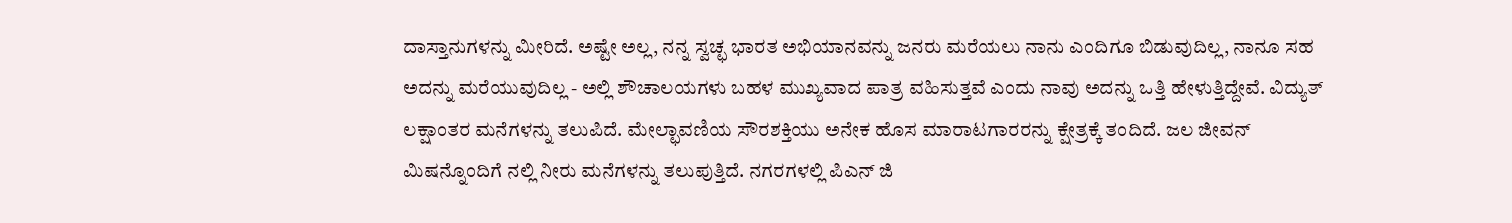ದಾಸ್ತಾನುಗಳನ್ನು ಮೀರಿದೆ. ಅಷ್ಟೇ ಅಲ್ಲ, ನನ್ನ ಸ್ವಚ್ಛ ಭಾರತ ಅಭಿಯಾನವನ್ನು ಜನರು ಮರೆಯಲು ನಾನು ಎಂದಿಗೂ ಬಿಡುವುದಿಲ್ಲ, ನಾನೂ ಸಹ ಅದನ್ನು ಮರೆಯುವುದಿಲ್ಲ - ಅಲ್ಲಿ ಶೌಚಾಲಯಗಳು ಬಹಳ ಮುಖ್ಯವಾದ ಪಾತ್ರ ವಹಿಸುತ್ತವೆ ಎಂದು ನಾವು ಅದನ್ನು ಒತ್ತಿ ಹೇಳುತ್ತಿದ್ದೇವೆ. ವಿದ್ಯುತ್ ಲಕ್ಷಾಂತರ ಮನೆಗಳನ್ನು ತಲುಪಿದೆ. ಮೇಲ್ಛಾವಣಿಯ ಸೌರಶಕ್ತಿಯು ಅನೇಕ ಹೊಸ ಮಾರಾಟಗಾರರನ್ನು ಕ್ಷೇತ್ರಕ್ಕೆ ತಂದಿದೆ. ಜಲ ಜೀವನ್ ಮಿಷನ್ನೊಂದಿಗೆ ನಲ್ಲಿ ನೀರು ಮನೆಗಳನ್ನು ತಲುಪುತ್ತಿದೆ. ನಗರಗಳಲ್ಲಿ ಪಿಎನ್ ಜಿ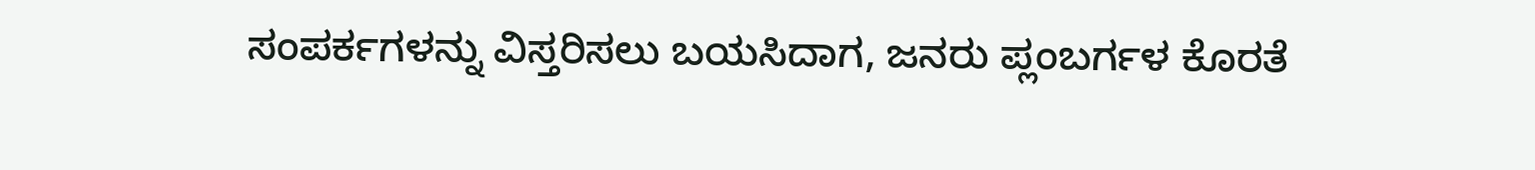ಸಂಪರ್ಕಗಳನ್ನು ವಿಸ್ತರಿಸಲು ಬಯಸಿದಾಗ, ಜನರು ಪ್ಲಂಬರ್ಗಳ ಕೊರತೆ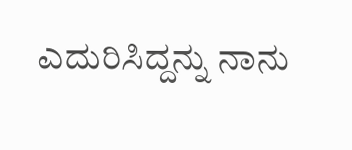ಎದುರಿಸಿದ್ದನ್ನು ನಾನು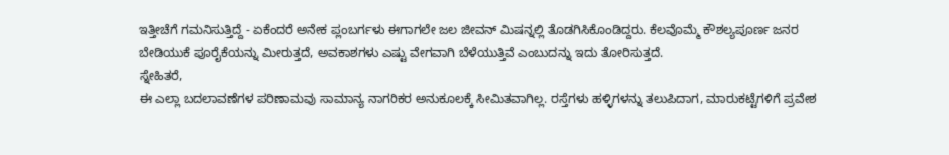ಇತ್ತೀಚೆಗೆ ಗಮನಿಸುತ್ತಿದ್ದೆ - ಏಕೆಂದರೆ ಅನೇಕ ಪ್ಲಂಬರ್ಗಳು ಈಗಾಗಲೇ ಜಲ ಜೀವನ್ ಮಿಷನ್ನಲ್ಲಿ ತೊಡಗಿಸಿಕೊಂಡಿದ್ದರು. ಕೆಲವೊಮ್ಮೆ ಕೌಶಲ್ಯಪೂರ್ಣ ಜನರ ಬೇಡಿಯುಕೆ ಪೂರೈಕೆಯನ್ನು ಮೀರುತ್ತದೆ, ಅವಕಾಶಗಳು ಎಷ್ಟು ವೇಗವಾಗಿ ಬೆಳೆಯುತ್ತಿವೆ ಎಂಬುದನ್ನು ಇದು ತೋರಿಸುತ್ತದೆ.
ಸ್ನೇಹಿತರೆ,
ಈ ಎಲ್ಲಾ ಬದಲಾವಣೆಗಳ ಪರಿಣಾಮವು ಸಾಮಾನ್ಯ ನಾಗರಿಕರ ಅನುಕೂಲಕ್ಕೆ ಸೀಮಿತವಾಗಿಲ್ಲ. ರಸ್ತೆಗಳು ಹಳ್ಳಿಗಳನ್ನು ತಲುಪಿದಾಗ, ಮಾರುಕಟ್ಟೆಗಳಿಗೆ ಪ್ರವೇಶ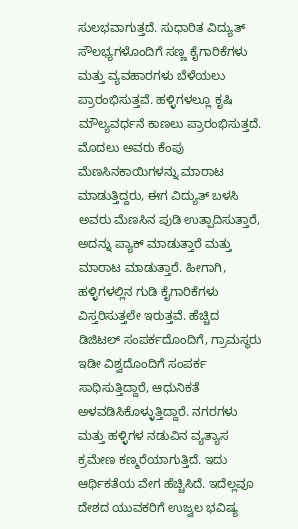ಸುಲಭವಾಗುತ್ತದೆ. ಸುಧಾರಿತ ವಿದ್ಯುತ್ ಸೌಲಭ್ಯಗಳೊಂದಿಗೆ ಸಣ್ಣ ಕೈಗಾರಿಕೆಗಳು ಮತ್ತು ವ್ಯವಹಾರಗಳು ಬೆಳೆಯಲು ಪ್ರಾರಂಭಿಸುತ್ತವೆ. ಹಳ್ಳಿಗಳಲ್ಲೂ ಕೃಷಿ ಮೌಲ್ಯವರ್ಧನೆ ಕಾಣಲು ಪ್ರಾರಂಭಿಸುತ್ತದೆ. ಮೊದಲು ಅವರು ಕೆಂಪು ಮೆಣಸಿನಕಾಯಿಗಳನ್ನು ಮಾರಾಟ ಮಾಡುತ್ತಿದ್ದರು, ಈಗ ವಿದ್ಯುತ್ ಬಳಸಿ ಅವರು ಮೆಣಸಿನ ಪುಡಿ ಉತ್ಪಾದಿಸುತ್ತಾರೆ, ಅದನ್ನು ಪ್ಯಾಕ್ ಮಾಡುತ್ತಾರೆ ಮತ್ತು ಮಾರಾಟ ಮಾಡುತ್ತಾರೆ. ಹೀಗಾಗಿ, ಹಳ್ಳಿಗಳಲ್ಲಿನ ಗುಡಿ ಕೈಗಾರಿಕೆಗಳು ವಿಸ್ತರಿಸುತ್ತಲೇ ಇರುತ್ತವೆ. ಹೆಚ್ಚಿದ ಡಿಜಿಟಲ್ ಸಂಪರ್ಕದೊಂದಿಗೆ, ಗ್ರಾಮಸ್ಥರು ಇಡೀ ವಿಶ್ವದೊಂದಿಗೆ ಸಂಪರ್ಕ ಸಾಧಿಸುತ್ತಿದ್ದಾರೆ, ಆಧುನಿಕತೆ ಅಳವಡಿಸಿಕೊಳ್ಳುತ್ತಿದ್ದಾರೆ. ನಗರಗಳು ಮತ್ತು ಹಳ್ಳಿಗಳ ನಡುವಿನ ವ್ಯತ್ಯಾಸ ಕ್ರಮೇಣ ಕಣ್ಮರೆಯಾಗುತ್ತಿದೆ. ಇದು ಆರ್ಥಿಕತೆಯ ವೇಗ ಹೆಚ್ಚಿಸಿದೆ. ಇದೆಲ್ಲವೂ ದೇಶದ ಯುವಕರಿಗೆ ಉಜ್ವಲ ಭವಿಷ್ಯ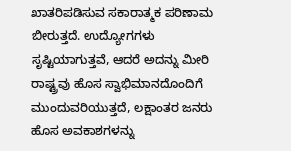ಖಾತರಿಪಡಿಸುವ ಸಕಾರಾತ್ಮಕ ಪರಿಣಾಮ ಬೀರುತ್ತದೆ. ಉದ್ಯೋಗಗಳು ಸೃಷ್ಟಿಯಾಗುತ್ತವೆ, ಆದರೆ ಅದನ್ನು ಮೀರಿ ರಾಷ್ಟ್ರವು ಹೊಸ ಸ್ವಾಭಿಮಾನದೊಂದಿಗೆ ಮುಂದುವರಿಯುತ್ತದೆ, ಲಕ್ಷಾಂತರ ಜನರು ಹೊಸ ಅವಕಾಶಗಳನ್ನು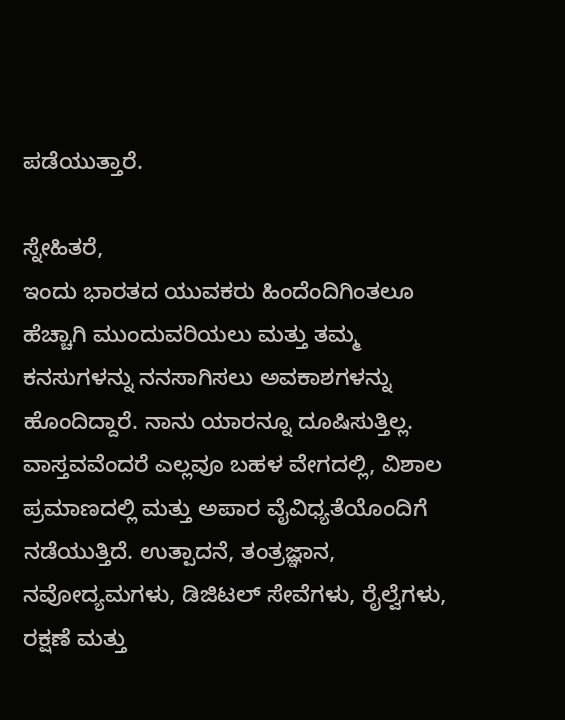ಪಡೆಯುತ್ತಾರೆ.

ಸ್ನೇಹಿತರೆ,
ಇಂದು ಭಾರತದ ಯುವಕರು ಹಿಂದೆಂದಿಗಿಂತಲೂ ಹೆಚ್ಚಾಗಿ ಮುಂದುವರಿಯಲು ಮತ್ತು ತಮ್ಮ ಕನಸುಗಳನ್ನು ನನಸಾಗಿಸಲು ಅವಕಾಶಗಳನ್ನು ಹೊಂದಿದ್ದಾರೆ. ನಾನು ಯಾರನ್ನೂ ದೂಷಿಸುತ್ತಿಲ್ಲ. ವಾಸ್ತವವೆಂದರೆ ಎಲ್ಲವೂ ಬಹಳ ವೇಗದಲ್ಲಿ, ವಿಶಾಲ ಪ್ರಮಾಣದಲ್ಲಿ ಮತ್ತು ಅಪಾರ ವೈವಿಧ್ಯತೆಯೊಂದಿಗೆ ನಡೆಯುತ್ತಿದೆ. ಉತ್ಪಾದನೆ, ತಂತ್ರಜ್ಞಾನ, ನವೋದ್ಯಮಗಳು, ಡಿಜಿಟಲ್ ಸೇವೆಗಳು, ರೈಲ್ವೆಗಳು, ರಕ್ಷಣೆ ಮತ್ತು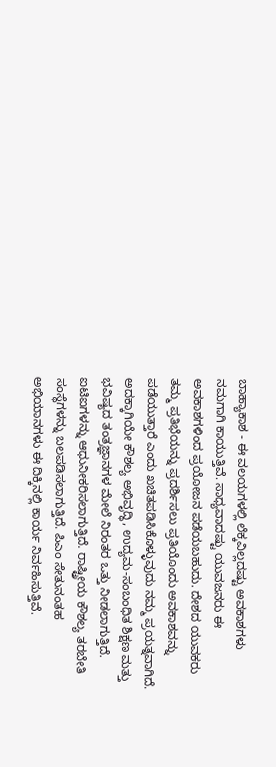ಬಾಹ್ಯಾಕಾಶ - ಈ ವಲಯಗಳಲ್ಲಿ ಲೆಕ್ಕವಿಲ್ಲದಷ್ಟು ಅವಕಾಶಗಳು ನಮಗಾಗಿ ಕಾಯುತ್ತಿವೆ. ಸಾಧ್ಯವಾದಷ್ಟು ಯುವಜನರು ಈ ಅವಕಾಶಗಳಿಂದ ಪ್ರಯೋಜನ ಪಡೆಯಬಹುದು. ದೇಶದ ಯುವಕರು ತಮ್ಮ ಪ್ರತಿಭೆಯನ್ನು ಪ್ರದರ್ಶಿಸಲು ಪ್ರತಿಯೊಂದು ಅವಕಾಶವನ್ನು ಪಡೆಯುತ್ತಾರೆ ಎಂದು ಖಚಿತಪಡಿಸಿಕೊಳ್ಳುವುದು ನಮ್ಮ ಪ್ರಯತ್ನವಾಗಿದೆ. ಅದಕ್ಕಾಗಿಯೇ ಕೌಶಲ್ಯ ಅಭಿವೃದ್ಧಿ, ಉದ್ಯಮ-ಸಂಬಂಧಿತ ಶಿಕ್ಷಣ ಮತ್ತು ಭವಿಷ್ಯದ ತಂತ್ರಜ್ಞಾನಗಳ ಮೇಲೆ ನಿರಂತರ ಒತ್ತು ನೀಡಲಾಗುತ್ತಿದೆ. ಐಟಿಐಗಳನ್ನು ಆಧುನೀಕರಿಸಲಾಗುತ್ತಿದೆ. ರಾಷ್ಟ್ರೀಯ ಕೌಶಲ್ಯ ತರಬೇತಿ ಸಂಸ್ಥೆಗಳನ್ನು ಬಲಪಡಿಸಲಾಗುತ್ತಿದೆ. ಪಿಎಂ ಸೇತುನಂತಹ ಅಭಿಯಾನಗಳು ಈ ದಿಕ್ಕಿನಲ್ಲಿ ಕಾರ್ಯ ನಿರ್ವಹಿಸುತ್ತಿವೆ.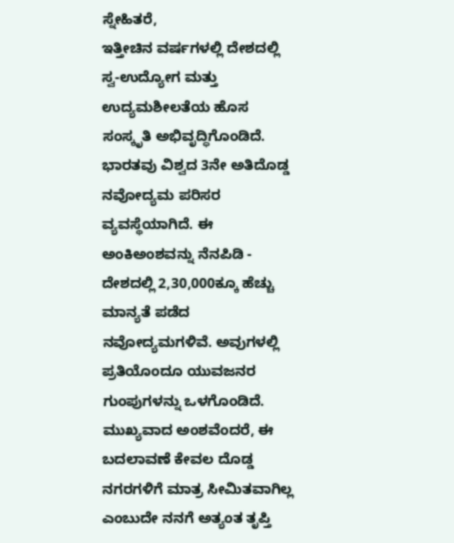ಸ್ನೇಹಿತರೆ,
ಇತ್ತೀಚಿನ ವರ್ಷಗಳಲ್ಲಿ ದೇಶದಲ್ಲಿ ಸ್ವ-ಉದ್ಯೋಗ ಮತ್ತು ಉದ್ಯಮಶೀಲತೆಯ ಹೊಸ ಸಂಸ್ಕೃತಿ ಅಭಿವೃದ್ಧಿಗೊಂಡಿದೆ. ಭಾರತವು ವಿಶ್ವದ 3ನೇ ಅತಿದೊಡ್ಡ ನವೋದ್ಯಮ ಪರಿಸರ ವ್ಯವಸ್ಥೆಯಾಗಿದೆ. ಈ ಅಂಕಿಅಂಶವನ್ನು ನೆನಪಿಡಿ - ದೇಶದಲ್ಲಿ 2,30,000ಕ್ಕೂ ಹೆಚ್ಚು ಮಾನ್ಯತೆ ಪಡೆದ ನವೋದ್ಯಮಗಳಿವೆ. ಅವುಗಳಲ್ಲಿ ಪ್ರತಿಯೊಂದೂ ಯುವಜನರ ಗುಂಪುಗಳನ್ನು ಒಳಗೊಂಡಿದೆ. ಮುಖ್ಯವಾದ ಅಂಶವೆಂದರೆ, ಈ ಬದಲಾವಣೆ ಕೇವಲ ದೊಡ್ಡ ನಗರಗಳಿಗೆ ಮಾತ್ರ ಸೀಮಿತವಾಗಿಲ್ಲ ಎಂಬುದೇ ನನಗೆ ಅತ್ಯಂತ ತೃಪ್ತಿ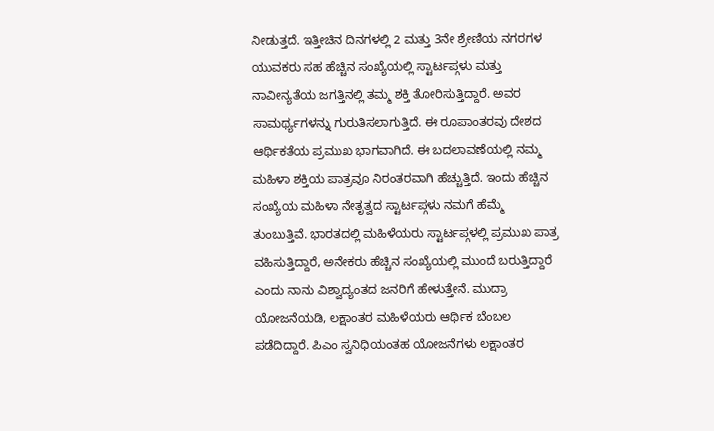ನೀಡುತ್ತದೆ. ಇತ್ತೀಚಿನ ದಿನಗಳಲ್ಲಿ 2 ಮತ್ತು 3ನೇ ಶ್ರೇಣಿಯ ನಗರಗಳ ಯುವಕರು ಸಹ ಹೆಚ್ಚಿನ ಸಂಖ್ಯೆಯಲ್ಲಿ ಸ್ಟಾರ್ಟಪ್ಗಳು ಮತ್ತು ನಾವೀನ್ಯತೆಯ ಜಗತ್ತಿನಲ್ಲಿ ತಮ್ಮ ಶಕ್ತಿ ತೋರಿಸುತ್ತಿದ್ದಾರೆ. ಅವರ ಸಾಮರ್ಥ್ಯಗಳನ್ನು ಗುರುತಿಸಲಾಗುತ್ತಿದೆ. ಈ ರೂಪಾಂತರವು ದೇಶದ ಆರ್ಥಿಕತೆಯ ಪ್ರಮುಖ ಭಾಗವಾಗಿದೆ. ಈ ಬದಲಾವಣೆಯಲ್ಲಿ ನಮ್ಮ ಮಹಿಳಾ ಶಕ್ತಿಯ ಪಾತ್ರವೂ ನಿರಂತರವಾಗಿ ಹೆಚ್ಚುತ್ತಿದೆ. ಇಂದು ಹೆಚ್ಚಿನ ಸಂಖ್ಯೆಯ ಮಹಿಳಾ ನೇತೃತ್ವದ ಸ್ಟಾರ್ಟಪ್ಗಳು ನಮಗೆ ಹೆಮ್ಮೆ ತುಂಬುತ್ತಿವೆ. ಭಾರತದಲ್ಲಿ ಮಹಿಳೆಯರು ಸ್ಟಾರ್ಟಪ್ಗಳಲ್ಲಿ ಪ್ರಮುಖ ಪಾತ್ರ ವಹಿಸುತ್ತಿದ್ದಾರೆ, ಅನೇಕರು ಹೆಚ್ಚಿನ ಸಂಖ್ಯೆಯಲ್ಲಿ ಮುಂದೆ ಬರುತ್ತಿದ್ದಾರೆ ಎಂದು ನಾನು ವಿಶ್ವಾದ್ಯಂತದ ಜನರಿಗೆ ಹೇಳುತ್ತೇನೆ. ಮುದ್ರಾ ಯೋಜನೆಯಡಿ, ಲಕ್ಷಾಂತರ ಮಹಿಳೆಯರು ಆರ್ಥಿಕ ಬೆಂಬಲ ಪಡೆದಿದ್ದಾರೆ. ಪಿಎಂ ಸ್ವನಿಧಿಯಂತಹ ಯೋಜನೆಗಳು ಲಕ್ಷಾಂತರ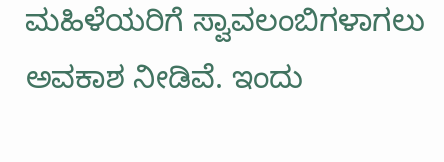ಮಹಿಳೆಯರಿಗೆ ಸ್ವಾವಲಂಬಿಗಳಾಗಲು ಅವಕಾಶ ನೀಡಿವೆ. ಇಂದು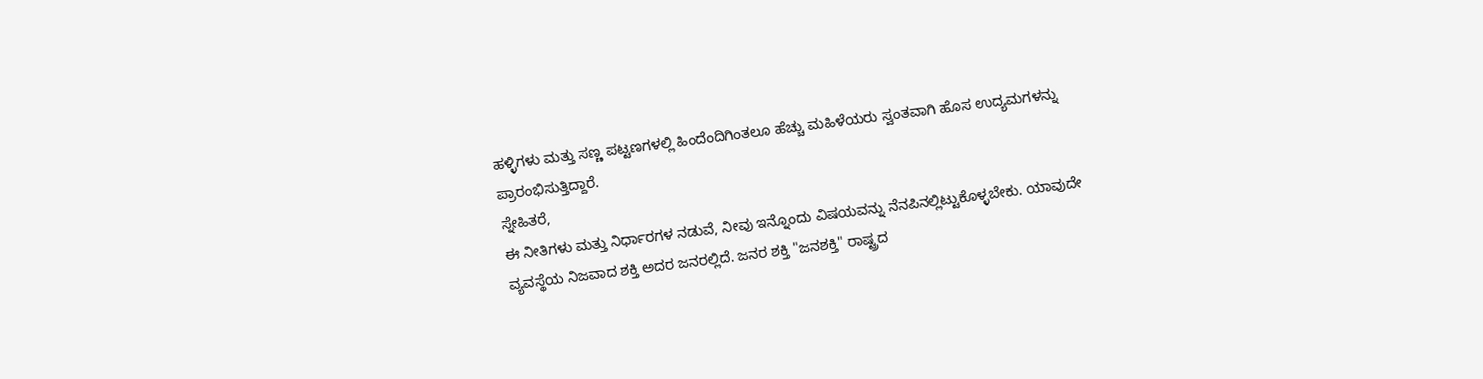ಹಳ್ಳಿಗಳು ಮತ್ತು ಸಣ್ಣ ಪಟ್ಟಣಗಳಲ್ಲಿ ಹಿಂದೆಂದಿಗಿಂತಲೂ ಹೆಚ್ಚು ಮಹಿಳೆಯರು ಸ್ವಂತವಾಗಿ ಹೊಸ ಉದ್ಯಮಗಳನ್ನು ಪ್ರಾರಂಭಿಸುತ್ತಿದ್ದಾರೆ.
ಸ್ನೇಹಿತರೆ,
ಈ ನೀತಿಗಳು ಮತ್ತು ನಿರ್ಧಾರಗಳ ನಡುವೆ, ನೀವು ಇನ್ನೊಂದು ವಿಷಯವನ್ನು ನೆನಪಿನಲ್ಲಿಟ್ಟುಕೊಳ್ಳಬೇಕು. ಯಾವುದೇ ವ್ಯವಸ್ಥೆಯ ನಿಜವಾದ ಶಕ್ತಿ ಅದರ ಜನರಲ್ಲಿದೆ. ಜನರ ಶಕ್ತಿ "ಜನಶಕ್ತಿ" ರಾಷ್ಟ್ರದ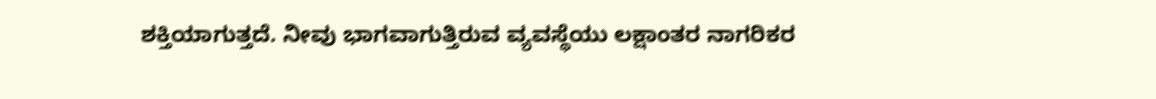ಶಕ್ತಿಯಾಗುತ್ತದೆ. ನೀವು ಭಾಗವಾಗುತ್ತಿರುವ ವ್ಯವಸ್ಥೆಯು ಲಕ್ಷಾಂತರ ನಾಗರಿಕರ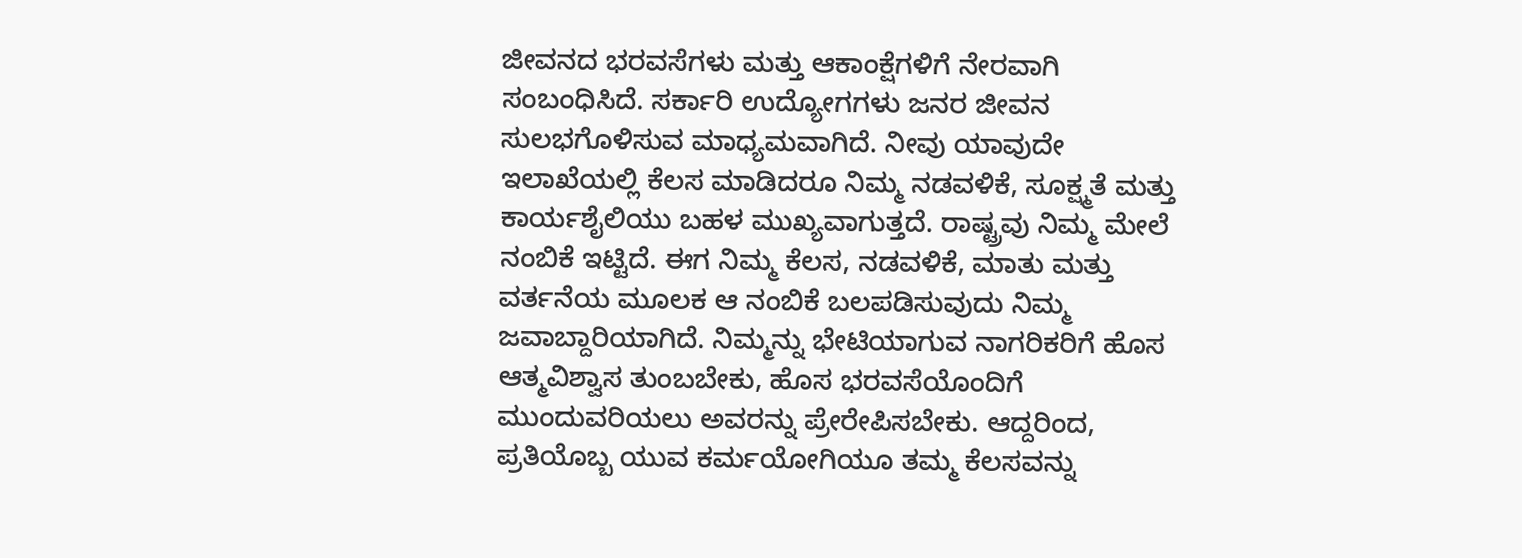ಜೀವನದ ಭರವಸೆಗಳು ಮತ್ತು ಆಕಾಂಕ್ಷೆಗಳಿಗೆ ನೇರವಾಗಿ ಸಂಬಂಧಿಸಿದೆ. ಸರ್ಕಾರಿ ಉದ್ಯೋಗಗಳು ಜನರ ಜೀವನ ಸುಲಭಗೊಳಿಸುವ ಮಾಧ್ಯಮವಾಗಿದೆ. ನೀವು ಯಾವುದೇ ಇಲಾಖೆಯಲ್ಲಿ ಕೆಲಸ ಮಾಡಿದರೂ ನಿಮ್ಮ ನಡವಳಿಕೆ, ಸೂಕ್ಷ್ಮತೆ ಮತ್ತು ಕಾರ್ಯಶೈಲಿಯು ಬಹಳ ಮುಖ್ಯವಾಗುತ್ತದೆ. ರಾಷ್ಟ್ರವು ನಿಮ್ಮ ಮೇಲೆ ನಂಬಿಕೆ ಇಟ್ಟಿದೆ. ಈಗ ನಿಮ್ಮ ಕೆಲಸ, ನಡವಳಿಕೆ, ಮಾತು ಮತ್ತು ವರ್ತನೆಯ ಮೂಲಕ ಆ ನಂಬಿಕೆ ಬಲಪಡಿಸುವುದು ನಿಮ್ಮ ಜವಾಬ್ದಾರಿಯಾಗಿದೆ. ನಿಮ್ಮನ್ನು ಭೇಟಿಯಾಗುವ ನಾಗರಿಕರಿಗೆ ಹೊಸ ಆತ್ಮವಿಶ್ವಾಸ ತುಂಬಬೇಕು, ಹೊಸ ಭರವಸೆಯೊಂದಿಗೆ ಮುಂದುವರಿಯಲು ಅವರನ್ನು ಪ್ರೇರೇಪಿಸಬೇಕು. ಆದ್ದರಿಂದ, ಪ್ರತಿಯೊಬ್ಬ ಯುವ ಕರ್ಮಯೋಗಿಯೂ ತಮ್ಮ ಕೆಲಸವನ್ನು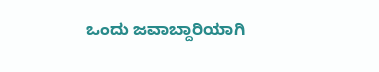ಒಂದು ಜವಾಬ್ದಾರಿಯಾಗಿ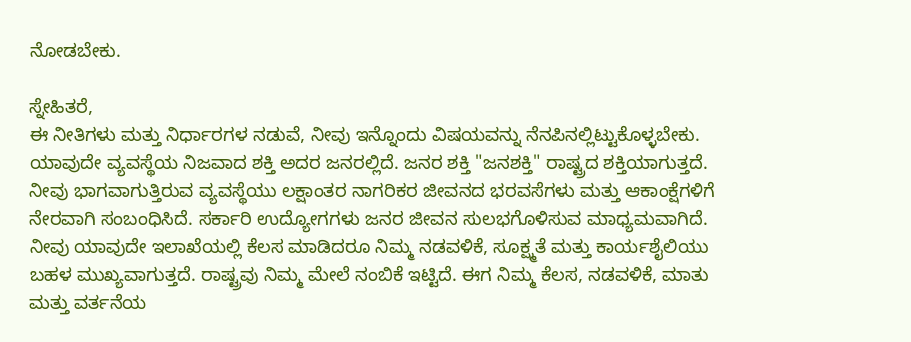ನೋಡಬೇಕು.

ಸ್ನೇಹಿತರೆ,
ಈ ನೀತಿಗಳು ಮತ್ತು ನಿರ್ಧಾರಗಳ ನಡುವೆ, ನೀವು ಇನ್ನೊಂದು ವಿಷಯವನ್ನು ನೆನಪಿನಲ್ಲಿಟ್ಟುಕೊಳ್ಳಬೇಕು. ಯಾವುದೇ ವ್ಯವಸ್ಥೆಯ ನಿಜವಾದ ಶಕ್ತಿ ಅದರ ಜನರಲ್ಲಿದೆ. ಜನರ ಶಕ್ತಿ "ಜನಶಕ್ತಿ" ರಾಷ್ಟ್ರದ ಶಕ್ತಿಯಾಗುತ್ತದೆ. ನೀವು ಭಾಗವಾಗುತ್ತಿರುವ ವ್ಯವಸ್ಥೆಯು ಲಕ್ಷಾಂತರ ನಾಗರಿಕರ ಜೀವನದ ಭರವಸೆಗಳು ಮತ್ತು ಆಕಾಂಕ್ಷೆಗಳಿಗೆ ನೇರವಾಗಿ ಸಂಬಂಧಿಸಿದೆ. ಸರ್ಕಾರಿ ಉದ್ಯೋಗಗಳು ಜನರ ಜೀವನ ಸುಲಭಗೊಳಿಸುವ ಮಾಧ್ಯಮವಾಗಿದೆ. ನೀವು ಯಾವುದೇ ಇಲಾಖೆಯಲ್ಲಿ ಕೆಲಸ ಮಾಡಿದರೂ ನಿಮ್ಮ ನಡವಳಿಕೆ, ಸೂಕ್ಷ್ಮತೆ ಮತ್ತು ಕಾರ್ಯಶೈಲಿಯು ಬಹಳ ಮುಖ್ಯವಾಗುತ್ತದೆ. ರಾಷ್ಟ್ರವು ನಿಮ್ಮ ಮೇಲೆ ನಂಬಿಕೆ ಇಟ್ಟಿದೆ. ಈಗ ನಿಮ್ಮ ಕೆಲಸ, ನಡವಳಿಕೆ, ಮಾತು ಮತ್ತು ವರ್ತನೆಯ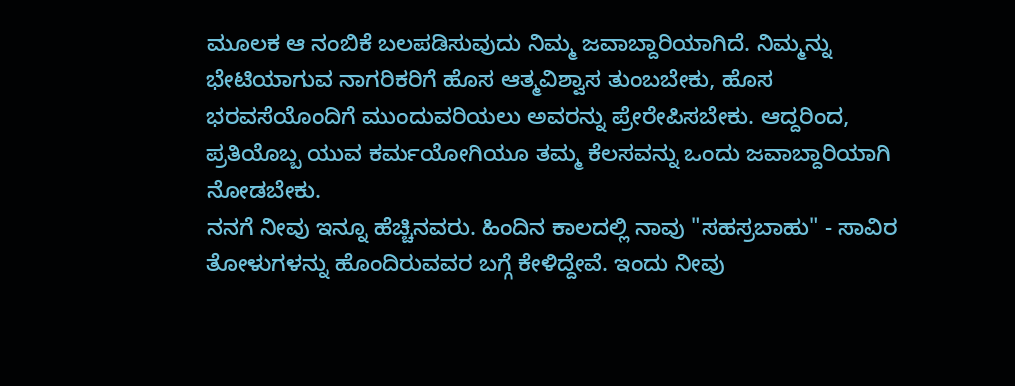ಮೂಲಕ ಆ ನಂಬಿಕೆ ಬಲಪಡಿಸುವುದು ನಿಮ್ಮ ಜವಾಬ್ದಾರಿಯಾಗಿದೆ. ನಿಮ್ಮನ್ನು ಭೇಟಿಯಾಗುವ ನಾಗರಿಕರಿಗೆ ಹೊಸ ಆತ್ಮವಿಶ್ವಾಸ ತುಂಬಬೇಕು, ಹೊಸ ಭರವಸೆಯೊಂದಿಗೆ ಮುಂದುವರಿಯಲು ಅವರನ್ನು ಪ್ರೇರೇಪಿಸಬೇಕು. ಆದ್ದರಿಂದ, ಪ್ರತಿಯೊಬ್ಬ ಯುವ ಕರ್ಮಯೋಗಿಯೂ ತಮ್ಮ ಕೆಲಸವನ್ನು ಒಂದು ಜವಾಬ್ದಾರಿಯಾಗಿ ನೋಡಬೇಕು.
ನನಗೆ ನೀವು ಇನ್ನೂ ಹೆಚ್ಚಿನವರು. ಹಿಂದಿನ ಕಾಲದಲ್ಲಿ ನಾವು "ಸಹಸ್ರಬಾಹು" - ಸಾವಿರ ತೋಳುಗಳನ್ನು ಹೊಂದಿರುವವರ ಬಗ್ಗೆ ಕೇಳಿದ್ದೇವೆ. ಇಂದು ನೀವು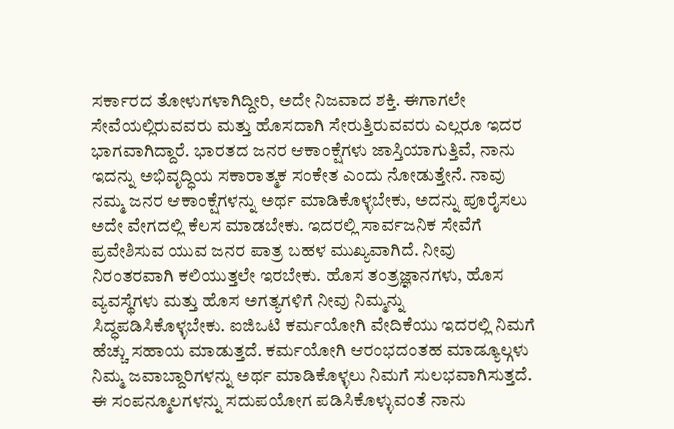ಸರ್ಕಾರದ ತೋಳುಗಳಾಗಿದ್ದೀರಿ, ಅದೇ ನಿಜವಾದ ಶಕ್ತಿ. ಈಗಾಗಲೇ ಸೇವೆಯಲ್ಲಿರುವವರು ಮತ್ತು ಹೊಸದಾಗಿ ಸೇರುತ್ತಿರುವವರು ಎಲ್ಲರೂ ಇದರ ಭಾಗವಾಗಿದ್ದಾರೆ. ಭಾರತದ ಜನರ ಆಕಾಂಕ್ಷೆಗಳು ಜಾಸ್ತಿಯಾಗುತ್ತಿವೆ, ನಾನು ಇದನ್ನು ಅಭಿವೃದ್ಧಿಯ ಸಕಾರಾತ್ಮಕ ಸಂಕೇತ ಎಂದು ನೋಡುತ್ತೇನೆ. ನಾವು ನಮ್ಮ ಜನರ ಆಕಾಂಕ್ಷೆಗಳನ್ನು ಅರ್ಥ ಮಾಡಿಕೊಳ್ಳಬೇಕು, ಅದನ್ನು ಪೂರೈಸಲು ಅದೇ ವೇಗದಲ್ಲಿ ಕೆಲಸ ಮಾಡಬೇಕು. ಇದರಲ್ಲಿ ಸಾರ್ವಜನಿಕ ಸೇವೆಗೆ ಪ್ರವೇಶಿಸುವ ಯುವ ಜನರ ಪಾತ್ರ ಬಹಳ ಮುಖ್ಯವಾಗಿದೆ. ನೀವು ನಿರಂತರವಾಗಿ ಕಲಿಯುತ್ತಲೇ ಇರಬೇಕು. ಹೊಸ ತಂತ್ರಜ್ಞಾನಗಳು, ಹೊಸ ವ್ಯವಸ್ಥೆಗಳು ಮತ್ತು ಹೊಸ ಅಗತ್ಯಗಳಿಗೆ ನೀವು ನಿಮ್ಮನ್ನು ಸಿದ್ಧಪಡಿಸಿಕೊಳ್ಳಬೇಕು. ಐಜಿಒಟಿ ಕರ್ಮಯೋಗಿ ವೇದಿಕೆಯು ಇದರಲ್ಲಿ ನಿಮಗೆ ಹೆಚ್ಚು ಸಹಾಯ ಮಾಡುತ್ತದೆ. ಕರ್ಮಯೋಗಿ ಆರಂಭದಂತಹ ಮಾಡ್ಯೂಲ್ಗಳು ನಿಮ್ಮ ಜವಾಬ್ದಾರಿಗಳನ್ನು ಅರ್ಥ ಮಾಡಿಕೊಳ್ಳಲು ನಿಮಗೆ ಸುಲಭವಾಗಿಸುತ್ತದೆ. ಈ ಸಂಪನ್ಮೂಲಗಳನ್ನು ಸದುಪಯೋಗ ಪಡಿಸಿಕೊಳ್ಳುವಂತೆ ನಾನು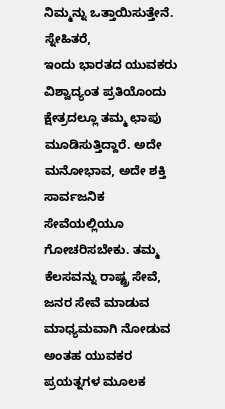ನಿಮ್ಮನ್ನು ಒತ್ತಾಯಿಸುತ್ತೇನೆ.
ಸ್ನೇಹಿತರೆ,
ಇಂದು ಭಾರತದ ಯುವಕರು ವಿಶ್ವಾದ್ಯಂತ ಪ್ರತಿಯೊಂದು ಕ್ಷೇತ್ರದಲ್ಲೂ ತಮ್ಮ ಛಾಪು ಮೂಡಿಸುತ್ತಿದ್ದಾರೆ. ಅದೇ ಮನೋಭಾವ, ಅದೇ ಶಕ್ತಿ ಸಾರ್ವಜನಿಕ ಸೇವೆಯಲ್ಲಿಯೂ ಗೋಚರಿಸಬೇಕು. ತಮ್ಮ ಕೆಲಸವನ್ನು ರಾಷ್ಟ್ರ ಸೇವೆ, ಜನರ ಸೇವೆ ಮಾಡುವ ಮಾಧ್ಯಮವಾಗಿ ನೋಡುವ ಅಂತಹ ಯುವಕರ ಪ್ರಯತ್ನಗಳ ಮೂಲಕ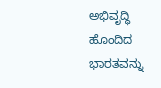ಅಭಿವೃದ್ಧಿ ಹೊಂದಿದ ಭಾರತವನ್ನು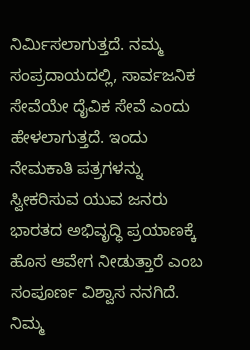ನಿರ್ಮಿಸಲಾಗುತ್ತದೆ. ನಮ್ಮ ಸಂಪ್ರದಾಯದಲ್ಲಿ, ಸಾರ್ವಜನಿಕ ಸೇವೆಯೇ ದೈವಿಕ ಸೇವೆ ಎಂದು ಹೇಳಲಾಗುತ್ತದೆ. ಇಂದು ನೇಮಕಾತಿ ಪತ್ರಗಳನ್ನು ಸ್ವೀಕರಿಸುವ ಯುವ ಜನರು ಭಾರತದ ಅಭಿವೃದ್ಧಿ ಪ್ರಯಾಣಕ್ಕೆ ಹೊಸ ಆವೇಗ ನೀಡುತ್ತಾರೆ ಎಂಬ ಸಂಪೂರ್ಣ ವಿಶ್ವಾಸ ನನಗಿದೆ. ನಿಮ್ಮ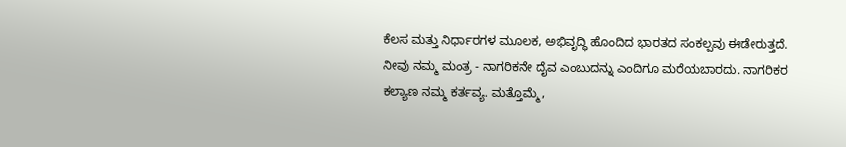ಕೆಲಸ ಮತ್ತು ನಿರ್ಧಾರಗಳ ಮೂಲಕ, ಅಭಿವೃದ್ಧಿ ಹೊಂದಿದ ಭಾರತದ ಸಂಕಲ್ಪವು ಈಡೇರುತ್ತದೆ. ನೀವು ನಮ್ಮ ಮಂತ್ರ - ನಾಗರಿಕನೇ ದೈವ ಎಂಬುದನ್ನು ಎಂದಿಗೂ ಮರೆಯಬಾರದು. ನಾಗರಿಕರ ಕಲ್ಯಾಣ ನಮ್ಮ ಕರ್ತವ್ಯ. ಮತ್ತೊಮ್ಮೆ,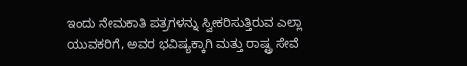ಇಂದು ನೇಮಕಾತಿ ಪತ್ರಗಳನ್ನು ಸ್ವೀಕರಿಸುತ್ತಿರುವ ಎಲ್ಲಾ ಯುವಕರಿಗೆ, ಅವರ ಭವಿಷ್ಯಕ್ಕಾಗಿ ಮತ್ತು ರಾಷ್ಟ್ರ ಸೇವೆ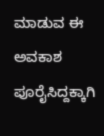ಮಾಡುವ ಈ ಅವಕಾಶ ಪೂರೈಸಿದ್ದಕ್ಕಾಗಿ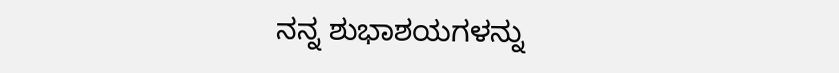ನನ್ನ ಶುಭಾಶಯಗಳನ್ನು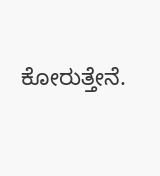ಕೋರುತ್ತೇನೆ.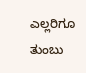ಎಲ್ಲರಿಗೂ ತುಂಬು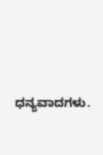ಧನ್ಯವಾದಗಳು.